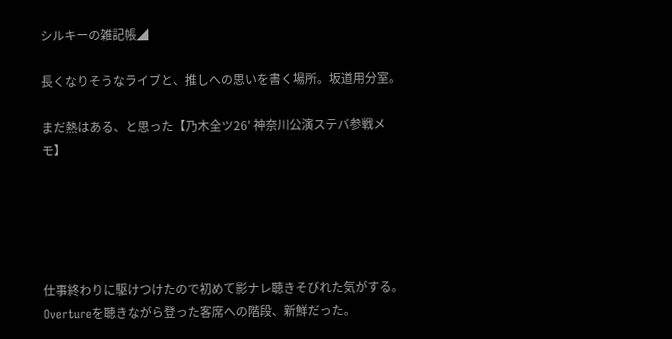シルキーの雑記帳◢

長くなりそうなライブと、推しへの思いを書く場所。坂道用分室。

まだ熱はある、と思った【乃木全ツ26' 神奈川公演ステバ参戦メモ】





仕事終わりに駆けつけたので初めて影ナレ聴きそびれた気がする。Overtureを聴きながら登った客席への階段、新鮮だった。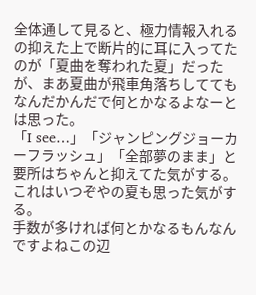全体通して見ると、極力情報入れるの抑えた上で断片的に耳に入ってたのが「夏曲を奪われた夏」だったが、まあ夏曲が飛車角落ちしててもなんだかんだで何とかなるよなーとは思った。
「I see…」「ジャンピングジョーカーフラッシュ」「全部夢のまま」と要所はちゃんと抑えてた気がする。これはいつぞやの夏も思った気がする。
手数が多ければ何とかなるもんなんですよねこの辺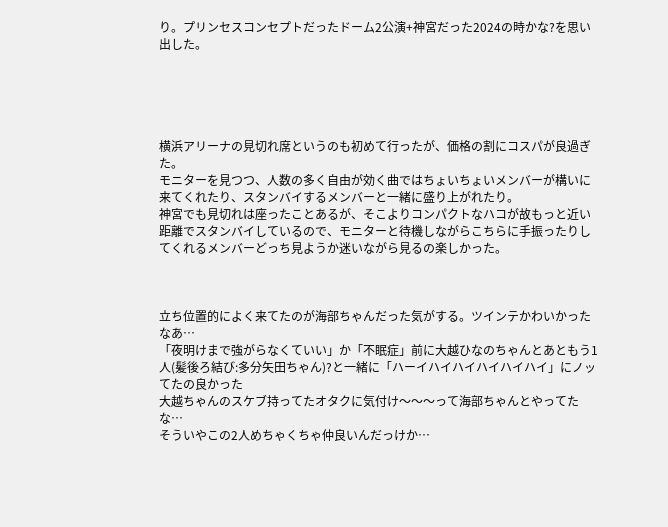り。プリンセスコンセプトだったドーム2公演+神宮だった2024の時かな?を思い出した。





横浜アリーナの見切れ席というのも初めて行ったが、価格の割にコスパが良過ぎた。
モニターを見つつ、人数の多く自由が効く曲ではちょいちょいメンバーが構いに来てくれたり、スタンバイするメンバーと一緒に盛り上がれたり。
神宮でも見切れは座ったことあるが、そこよりコンパクトなハコが故もっと近い距離でスタンバイしているので、モニターと待機しながらこちらに手振ったりしてくれるメンバーどっち見ようか迷いながら見るの楽しかった。



立ち位置的によく来てたのが海部ちゃんだった気がする。ツインテかわいかったなあ…
「夜明けまで強がらなくていい」か「不眠症」前に大越ひなのちゃんとあともう1人(髪後ろ結び:多分矢田ちゃん)?と一緒に「ハーイハイハイハイハイハイ」にノッてたの良かった
大越ちゃんのスケブ持ってたオタクに気付け〜〜〜って海部ちゃんとやってたな…
そういやこの2人めちゃくちゃ仲良いんだっけか…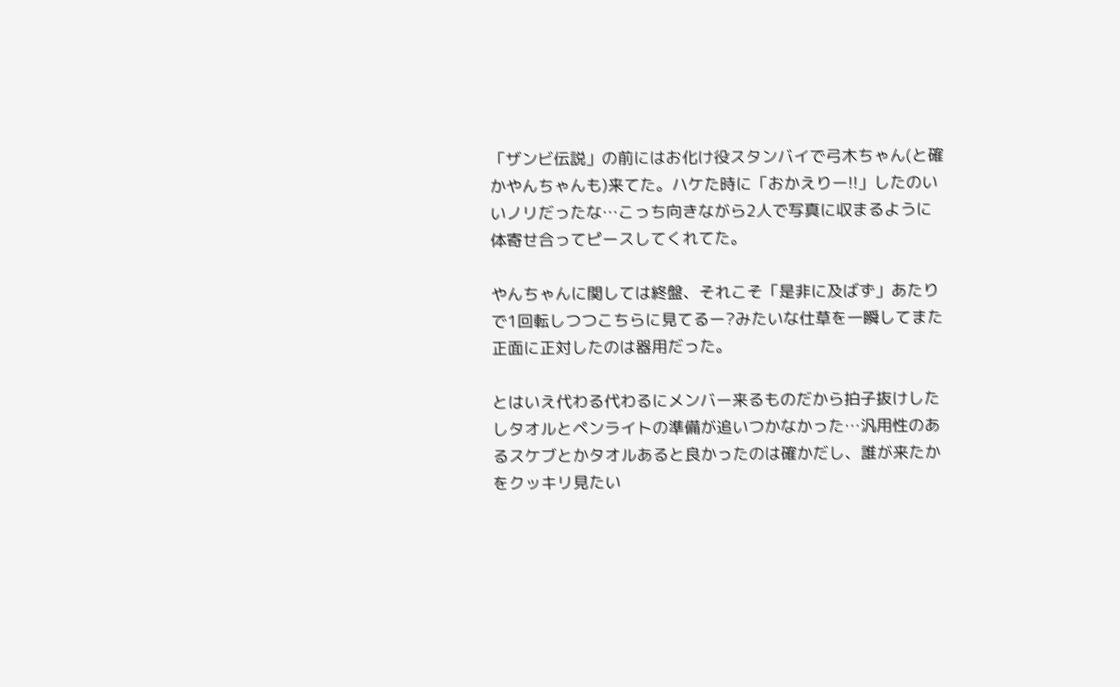「ザンビ伝説」の前にはお化け役スタンバイで弓木ちゃん(と確かやんちゃんも)来てた。ハケた時に「おかえりー!!」したのいいノリだったな…こっち向きながら2人で写真に収まるように体寄せ合ってピースしてくれてた。

やんちゃんに関しては終盤、それこそ「是非に及ばず」あたりで1回転しつつこちらに見てるー?みたいな仕草を一瞬してまた正面に正対したのは器用だった。

とはいえ代わる代わるにメンバー来るものだから拍子抜けしたしタオルとペンライトの準備が追いつかなかった…汎用性のあるスケブとかタオルあると良かったのは確かだし、誰が来たかをクッキリ見たい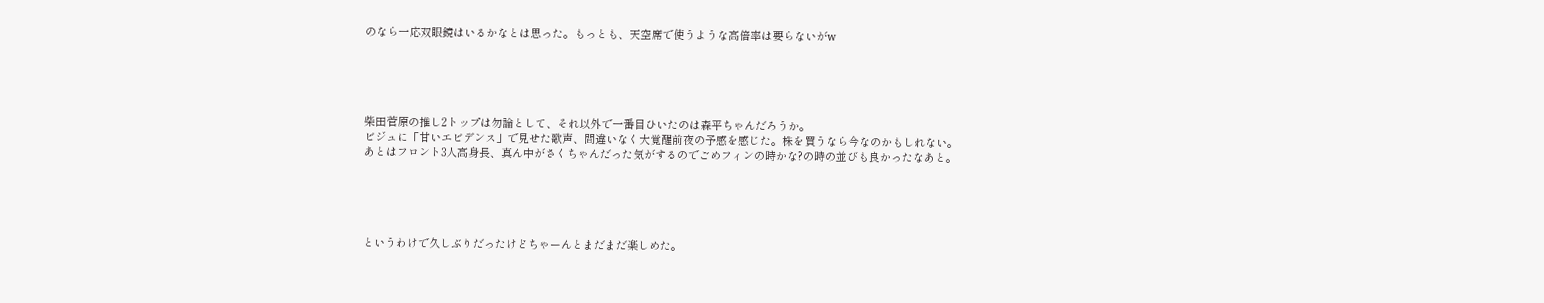のなら一応双眼鏡はいるかなとは思った。もっとも、天空席で使うような高倍率は要らないがw





柴田菅原の推し2トップは勿論として、それ以外で一番目ひいたのは森平ちゃんだろうか。
ビジュに「甘いエビデンス」で見せた歌声、間違いなく大覚醒前夜の予感を感じた。株を買うなら今なのかもしれない。
あとはフロント3人高身長、真ん中がさくちゃんだった気がするのでごめフィンの時かな?の時の並びも良かったなあと。





というわけで久しぶりだったけどちゃーんとまだまだ楽しめた。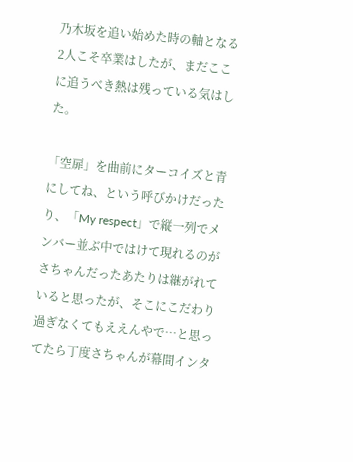乃木坂を追い始めた時の軸となる2人こそ卒業はしたが、まだここに追うべき熱は残っている気はした。

「空扉」を曲前にターコイズと青にしてね、という呼びかけだったり、「My respect」で縦一列でメンバー並ぶ中ではけて現れるのがさちゃんだったあたりは継がれていると思ったが、そこにこだわり過ぎなくてもええんやで…と思ってたら丁度さちゃんが幕間インタ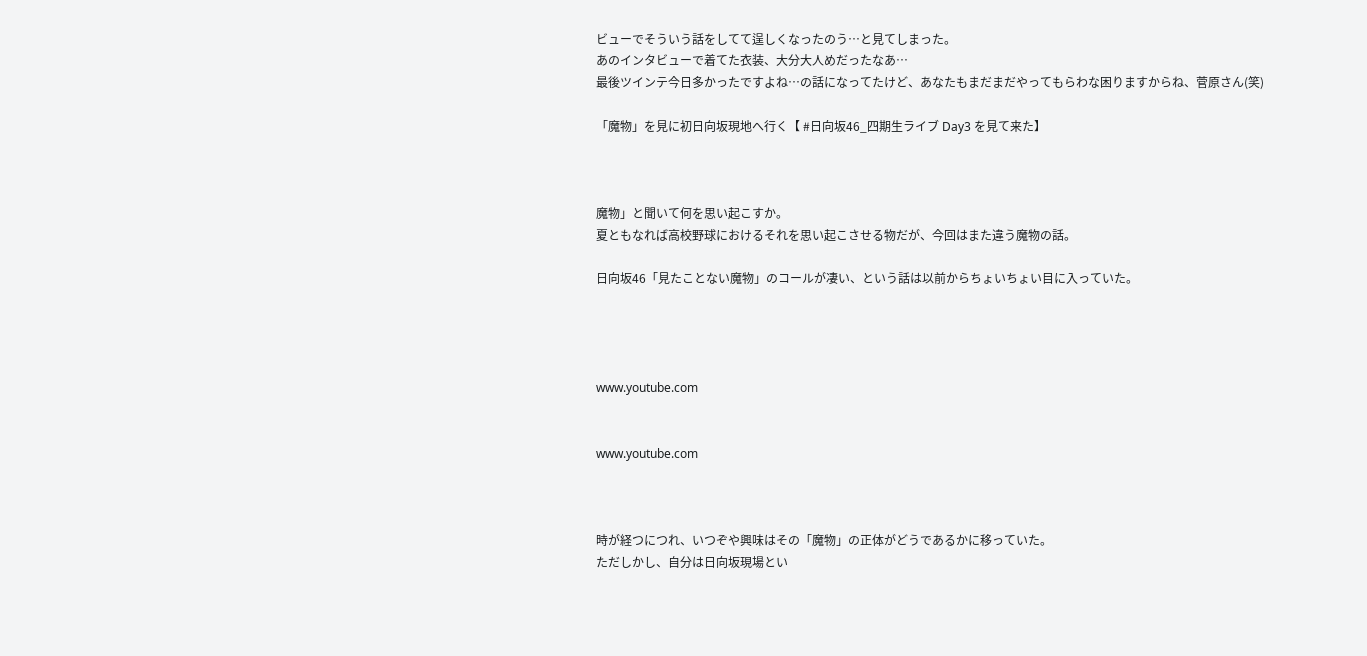ビューでそういう話をしてて逞しくなったのう…と見てしまった。
あのインタビューで着てた衣装、大分大人めだったなあ…
最後ツインテ今日多かったですよね…の話になってたけど、あなたもまだまだやってもらわな困りますからね、菅原さん(笑)

「魔物」を見に初日向坂現地へ行く【 #日向坂46_四期生ライブ Day3 を見て来た】



魔物」と聞いて何を思い起こすか。
夏ともなれば高校野球におけるそれを思い起こさせる物だが、今回はまた違う魔物の話。

日向坂46「見たことない魔物」のコールが凄い、という話は以前からちょいちょい目に入っていた。




www.youtube.com


www.youtube.com



時が経つにつれ、いつぞや興味はその「魔物」の正体がどうであるかに移っていた。
ただしかし、自分は日向坂現場とい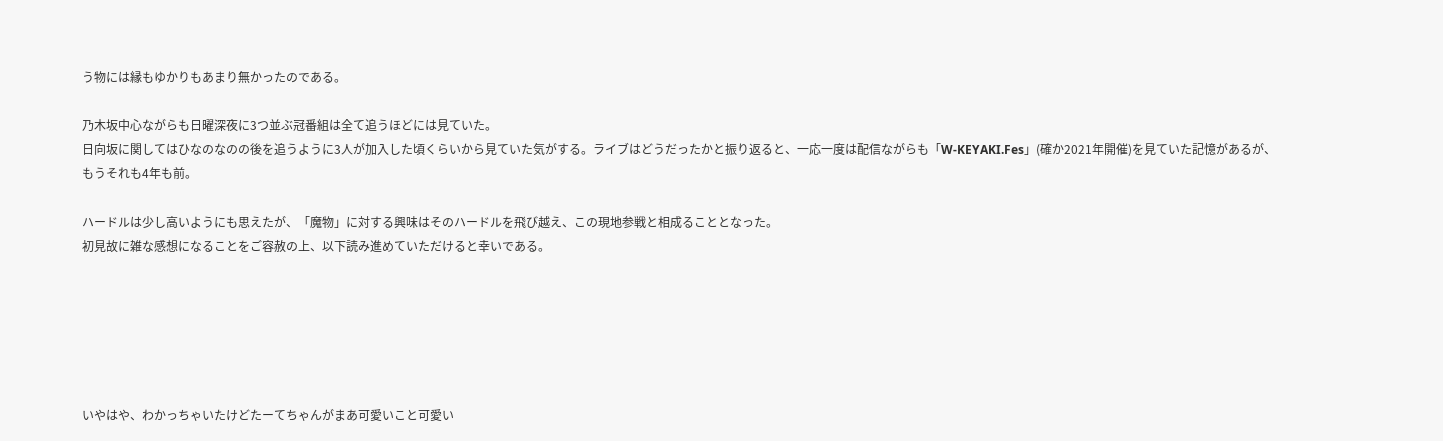う物には縁もゆかりもあまり無かったのである。

乃木坂中心ながらも日曜深夜に3つ並ぶ冠番組は全て追うほどには見ていた。
日向坂に関してはひなのなのの後を追うように3人が加入した頃くらいから見ていた気がする。ライブはどうだったかと振り返ると、一応一度は配信ながらも「W-KEYAKI.Fes」(確か2021年開催)を見ていた記憶があるが、もうそれも4年も前。

ハードルは少し高いようにも思えたが、「魔物」に対する興味はそのハードルを飛び越え、この現地参戦と相成ることとなった。
初見故に雑な感想になることをご容赦の上、以下読み進めていただけると幸いである。






いやはや、わかっちゃいたけどたーてちゃんがまあ可愛いこと可愛い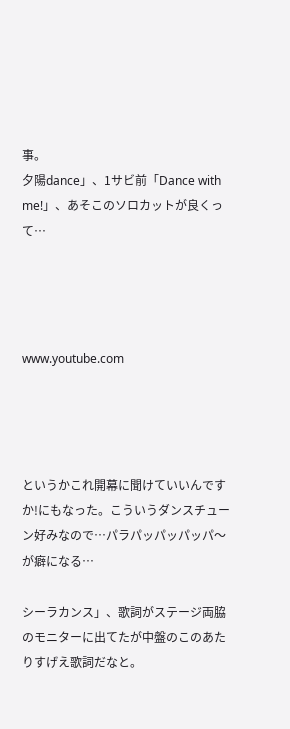事。
夕陽dance」、1サビ前「Dance with me!」、あそこのソロカットが良くって…




www.youtube.com




というかこれ開幕に聞けていいんですか!にもなった。こういうダンスチューン好みなので…パラパッパッパッパ〜が癖になる…

シーラカンス」、歌詞がステージ両脇のモニターに出てたが中盤のこのあたりすげえ歌詞だなと。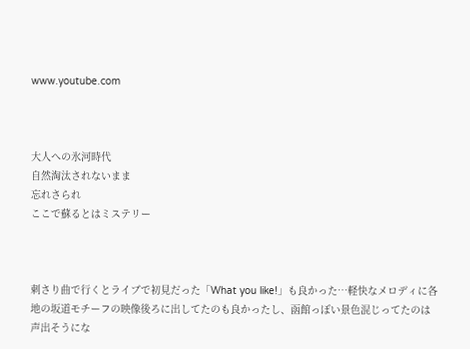www.youtube.com



大人への氷河時代
自然淘汰されないまま
忘れさられ
ここで蘇るとはミステリー



刺さり曲で行くとライブで初見だった「What you like!」も良かった…軽快なメロディに各地の坂道モチーフの映像後ろに出してたのも良かったし、函館っぽい景色混じってたのは声出そうにな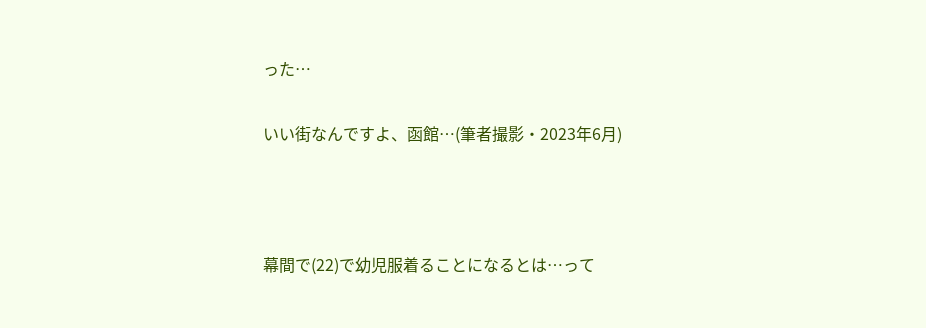った…

いい街なんですよ、函館…(筆者撮影・2023年6月)



幕間で(22)で幼児服着ることになるとは…って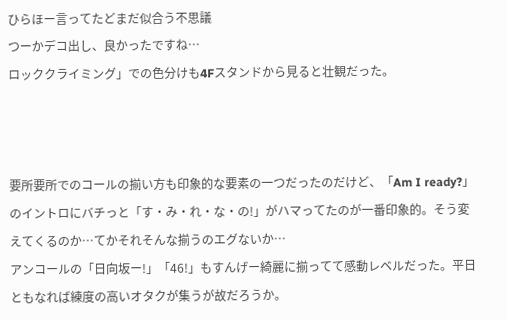ひらほー言ってたどまだ似合う不思議
つーかデコ出し、良かったですね…
ロッククライミング」での色分けも4Fスタンドから見ると壮観だった。



要所要所でのコールの揃い方も印象的な要素の一つだったのだけど、「Am I ready?」のイントロにバチっと「す・み・れ・な・の!」がハマってたのが一番印象的。そう変えてくるのか…てかそれそんな揃うのエグないか…
アンコールの「日向坂ー!」「46!」もすんげー綺麗に揃ってて感動レベルだった。平日ともなれば練度の高いオタクが集うが故だろうか。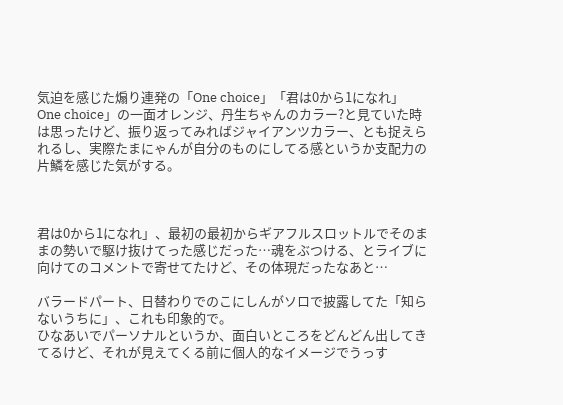気迫を感じた煽り連発の「One choice」「君は0から1になれ」
One choice」の一面オレンジ、丹生ちゃんのカラー?と見ていた時は思ったけど、振り返ってみればジャイアンツカラー、とも捉えられるし、実際たまにゃんが自分のものにしてる感というか支配力の片鱗を感じた気がする。



君は0から1になれ」、最初の最初からギアフルスロットルでそのままの勢いで駆け抜けてった感じだった…魂をぶつける、とライブに向けてのコメントで寄せてたけど、その体現だったなあと…

バラードパート、日替わりでのこにしんがソロで披露してた「知らないうちに」、これも印象的で。
ひなあいでパーソナルというか、面白いところをどんどん出してきてるけど、それが見えてくる前に個人的なイメージでうっす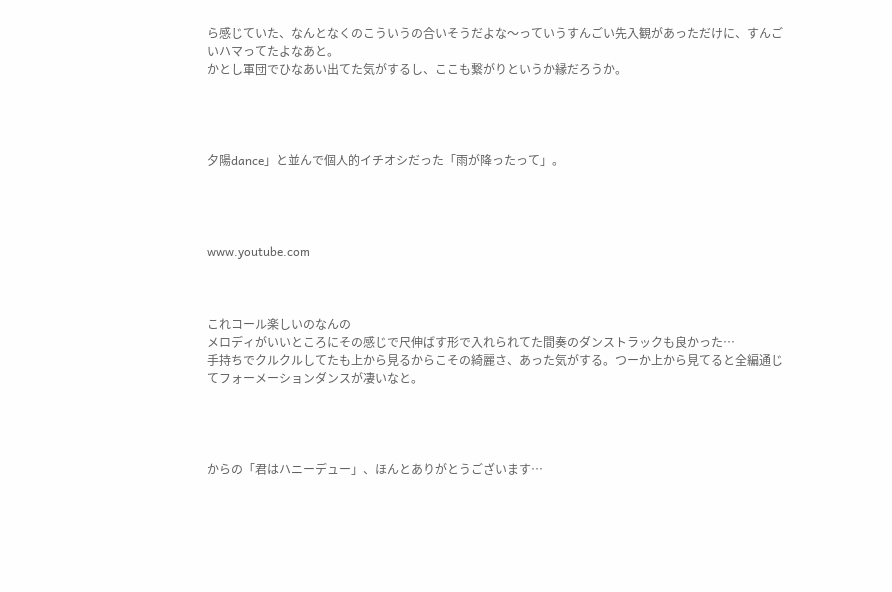ら感じていた、なんとなくのこういうの合いそうだよな〜っていうすんごい先入観があっただけに、すんごいハマってたよなあと。
かとし軍団でひなあい出てた気がするし、ここも繋がりというか縁だろうか。




夕陽dance」と並んで個人的イチオシだった「雨が降ったって」。




www.youtube.com



これコール楽しいのなんの
メロディがいいところにその感じで尺伸ばす形で入れられてた間奏のダンストラックも良かった…
手持ちでクルクルしてたも上から見るからこその綺麗さ、あった気がする。つーか上から見てると全編通じてフォーメーションダンスが凄いなと。




からの「君はハニーデュー」、ほんとありがとうございます…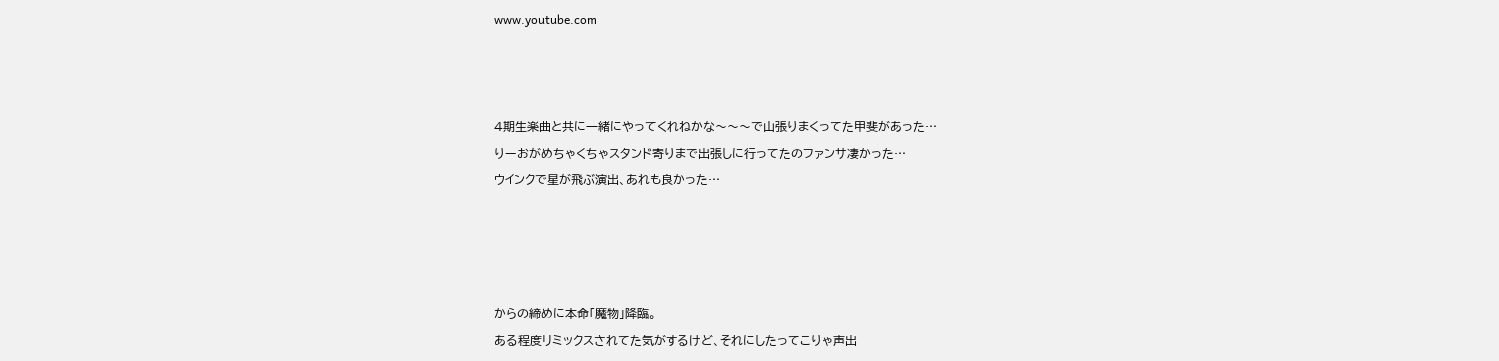www.youtube.com



4期生楽曲と共に一緒にやってくれねかな〜〜〜で山張りまくってた甲斐があった…
りーおがめちゃくちゃスタンド寄りまで出張しに行ってたのファンサ凄かった…
ウインクで星が飛ぶ演出、あれも良かった…




からの締めに本命「魔物」降臨。
ある程度リミックスされてた気がするけど、それにしたってこりゃ声出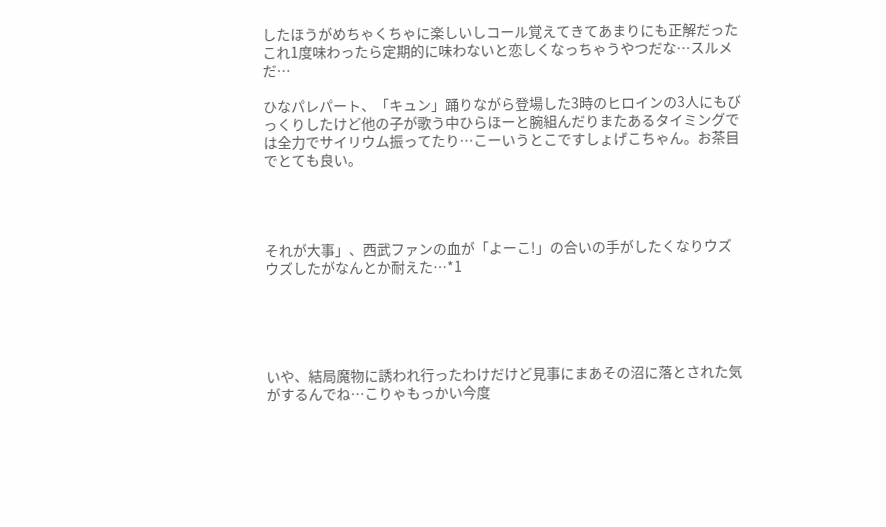したほうがめちゃくちゃに楽しいしコール覚えてきてあまりにも正解だった
これ1度味わったら定期的に味わないと恋しくなっちゃうやつだな…スルメだ…

ひなパレパート、「キュン」踊りながら登場した3時のヒロインの3人にもびっくりしたけど他の子が歌う中ひらほーと腕組んだりまたあるタイミングでは全力でサイリウム振ってたり…こーいうとこですしょげこちゃん。お茶目でとても良い。




それが大事」、西武ファンの血が「よーこ!」の合いの手がしたくなりウズウズしたがなんとか耐えた…*1





いや、結局魔物に誘われ行ったわけだけど見事にまあその沼に落とされた気がするんでね…こりゃもっかい今度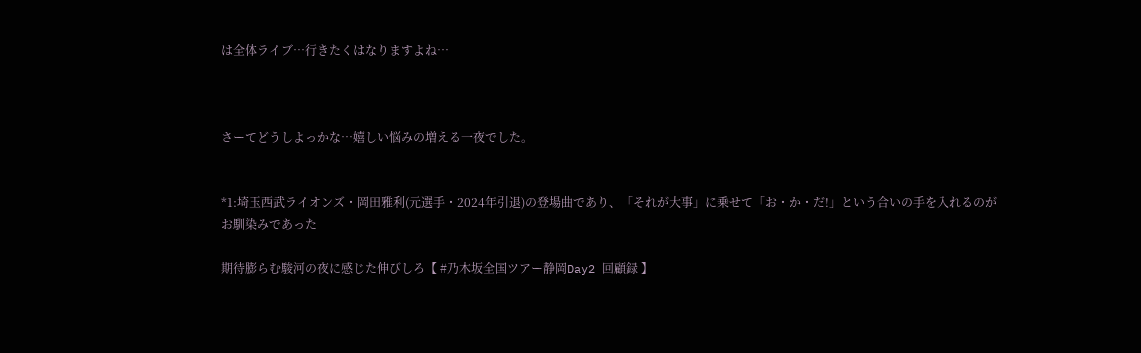は全体ライブ…行きたくはなりますよね…



さーてどうしよっかな…嬉しい悩みの増える一夜でした。


*1:埼玉西武ライオンズ・岡田雅利(元選手・2024年引退)の登場曲であり、「それが大事」に乗せて「お・か・だ!」という合いの手を入れるのがお馴染みであった

期待膨らむ駿河の夜に感じた伸びしろ【 #乃木坂全国ツアー静岡Day2 回顧録 】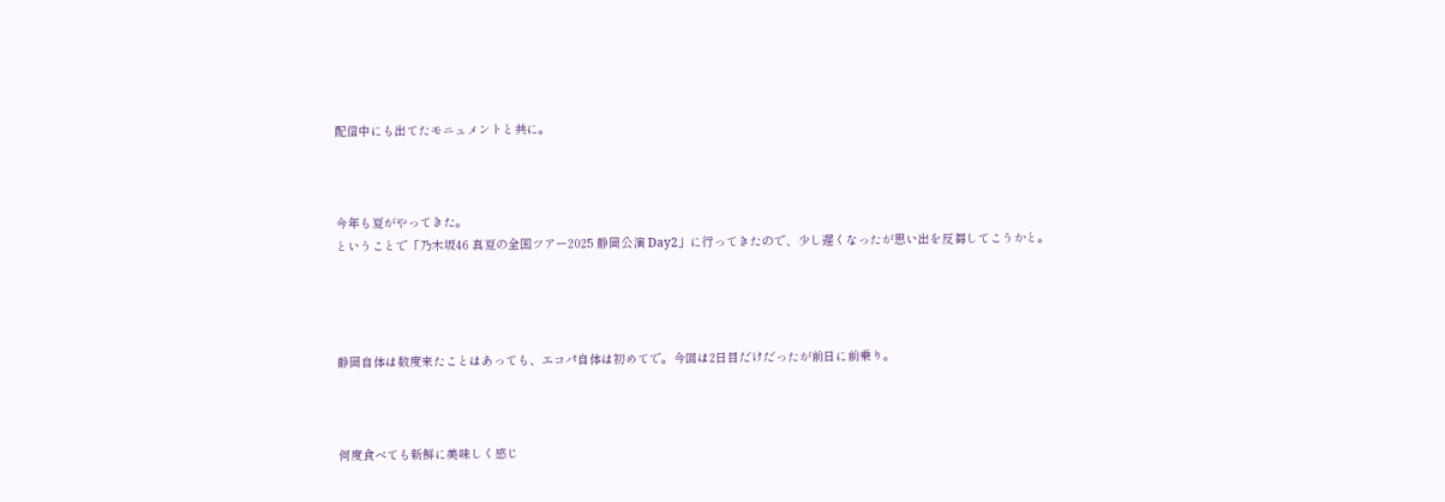配信中にも出てたモニュメントと共に。



今年も夏がやってきた。
ということで「乃木坂46 真夏の全国ツアー2025 静岡公演 Day2」に行ってきたので、少し遅くなったが思い出を反芻してこうかと。




静岡自体は数度来たことはあっても、エコパ自体は初めてで。今回は2日目だけだったが前日に前乗り。



何度食べても新鮮に美味しく感じ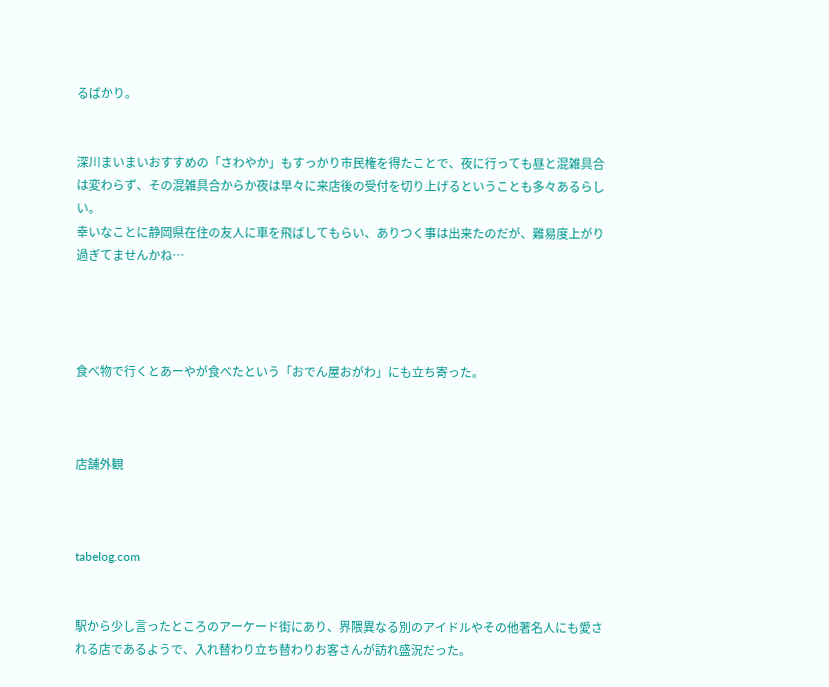るばかり。


深川まいまいおすすめの「さわやか」もすっかり市民権を得たことで、夜に行っても昼と混雑具合は変わらず、その混雑具合からか夜は早々に来店後の受付を切り上げるということも多々あるらしい。
幸いなことに静岡県在住の友人に車を飛ばしてもらい、ありつく事は出来たのだが、難易度上がり過ぎてませんかね…




食べ物で行くとあーやが食べたという「おでん屋おがわ」にも立ち寄った。



店舗外観



tabelog.com


駅から少し言ったところのアーケード街にあり、界隈異なる別のアイドルやその他著名人にも愛される店であるようで、入れ替わり立ち替わりお客さんが訪れ盛況だった。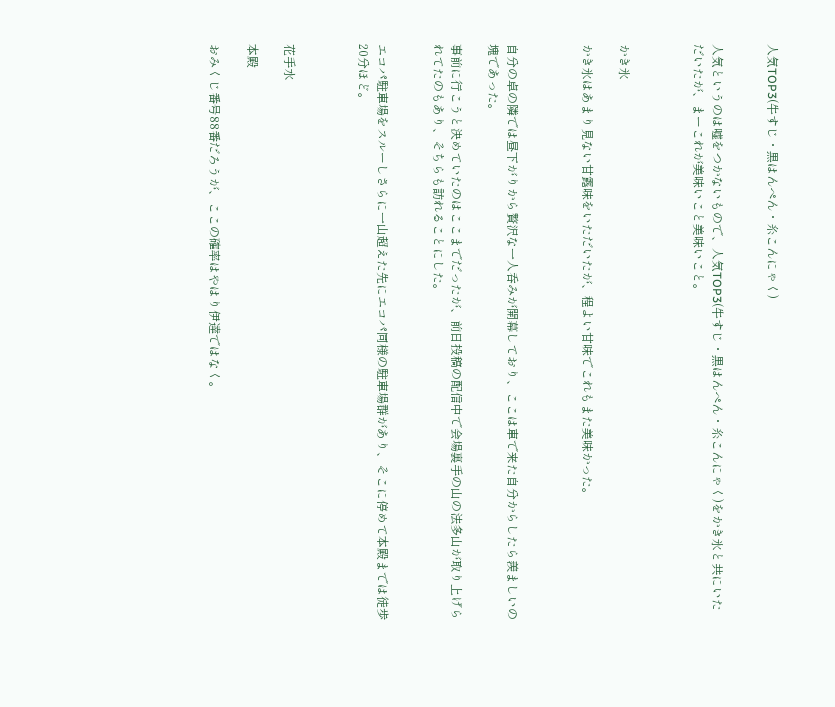人気TOP3(牛すじ・黒はんぺん・糸こんにゃく)


人気というのは嘘をつかないもので、人気TOP3(牛すじ・黒はんぺん・糸こんにゃく)をかき氷と共にいただいたが、まーこれが美味いこと美味いこと。



かき氷

かき氷はあまり見ない甘露味をいただいたが、程よい甘味でこれもまた美味かった。



自分の卓の隣では昼下がりから贅沢な一人呑みが開幕しており、ここは車で来た自分からしたら羨ましいの塊であった。

事前に行こうと決めていたのはここまでだったが、前日投稿の配信中で会場裏手の山の法多山が取り上げられてたのもあり、そちらも訪れることにした。


エコパ駐車場をスルーしさらに一山超えた先にエコパ同様の駐車場群があり、そこに停めて本殿までは徒歩20分ほど。



花手水

本殿

おみくじ番号88番だろうが、ここの確率はやはり伊達ではなく。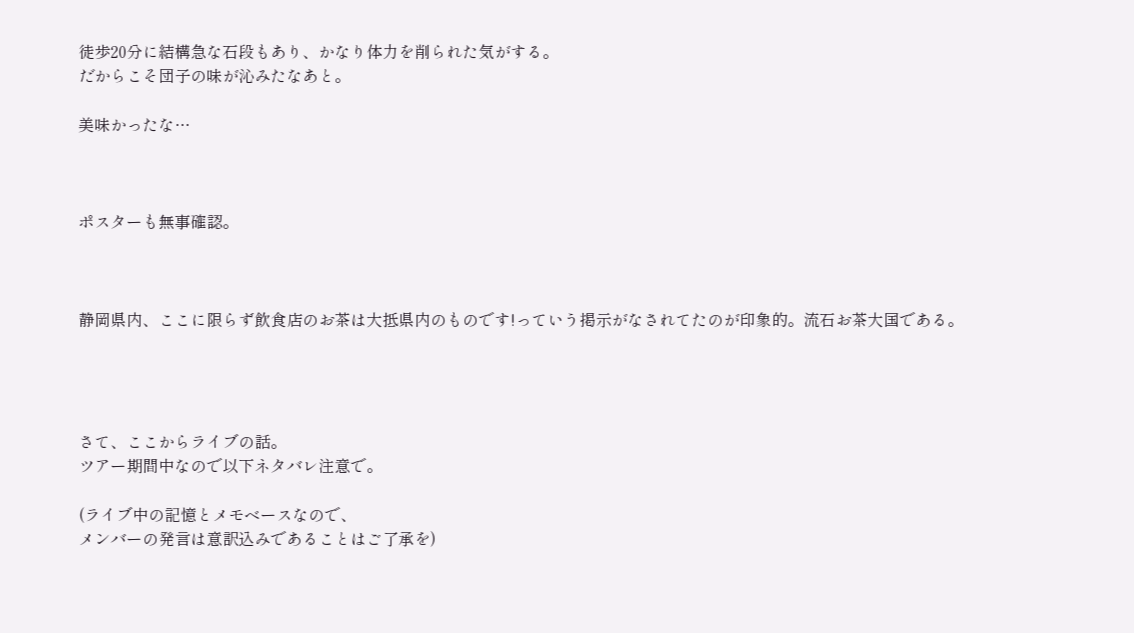徒歩20分に結構急な石段もあり、かなり体力を削られた気がする。
だからこそ団子の味が沁みたなあと。

美味かったな…



ポスターも無事確認。



静岡県内、ここに限らず飲食店のお茶は大抵県内のものです!っていう掲示がなされてたのが印象的。流石お茶大国である。




さて、ここからライブの話。
ツアー期間中なので以下ネタバレ注意で。

(ライブ中の記憶とメモベースなので、
メンバーの発言は意訳込みであることはご了承を)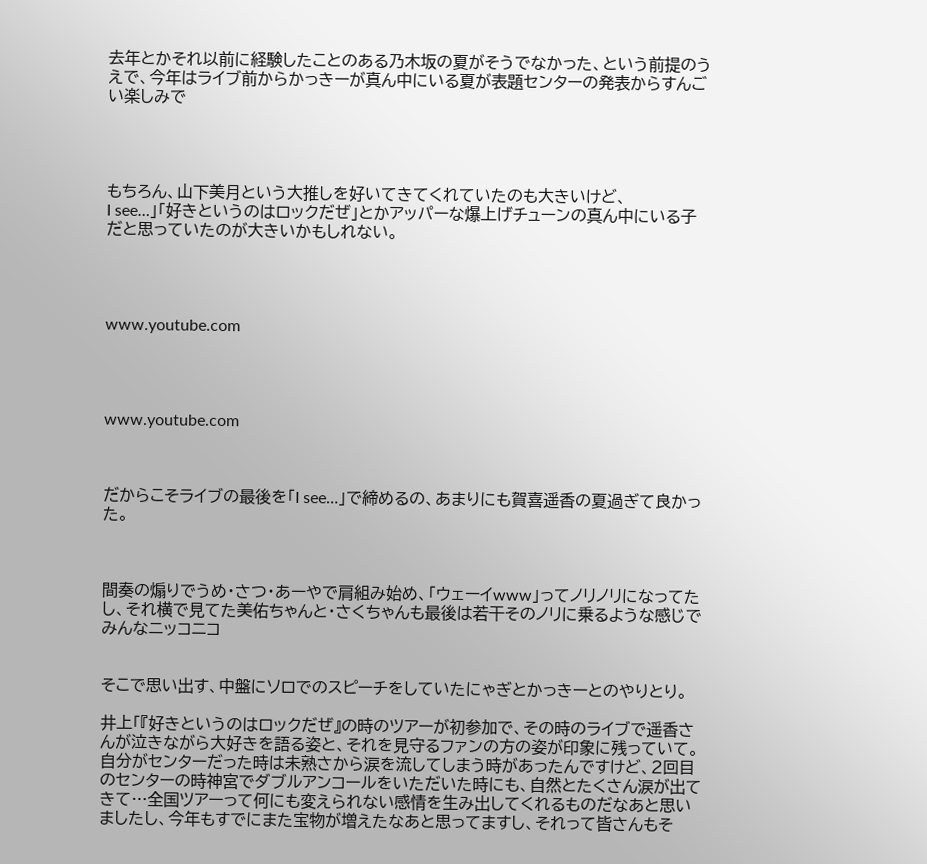去年とかそれ以前に経験したことのある乃木坂の夏がそうでなかった、という前提のうえで、今年はライブ前からかっきーが真ん中にいる夏が表題センターの発表からすんごい楽しみで




もちろん、山下美月という大推しを好いてきてくれていたのも大きいけど、
I see…」「好きというのはロックだぜ」とかアッパーな爆上げチューンの真ん中にいる子だと思っていたのが大きいかもしれない。




www.youtube.com




www.youtube.com



だからこそライブの最後を「I see…」で締めるの、あまりにも賀喜遥香の夏過ぎて良かった。



間奏の煽りでうめ・さつ・あーやで肩組み始め、「ウェーイwww」ってノリノリになってたし、それ横で見てた美佑ちゃんと・さくちゃんも最後は若干そのノリに乗るような感じでみんなニッコニコ


そこで思い出す、中盤にソロでのスピーチをしていたにゃぎとかっきーとのやりとり。

井上「『好きというのはロックだぜ』の時のツアーが初参加で、その時のライブで遥香さんが泣きながら大好きを語る姿と、それを見守るファンの方の姿が印象に残っていて。自分がセンターだった時は未熟さから涙を流してしまう時があったんですけど、2回目のセンターの時神宮でダブルアンコールをいただいた時にも、自然とたくさん涙が出てきて…全国ツアーって何にも変えられない感情を生み出してくれるものだなあと思いましたし、今年もすでにまた宝物が増えたなあと思ってますし、それって皆さんもそ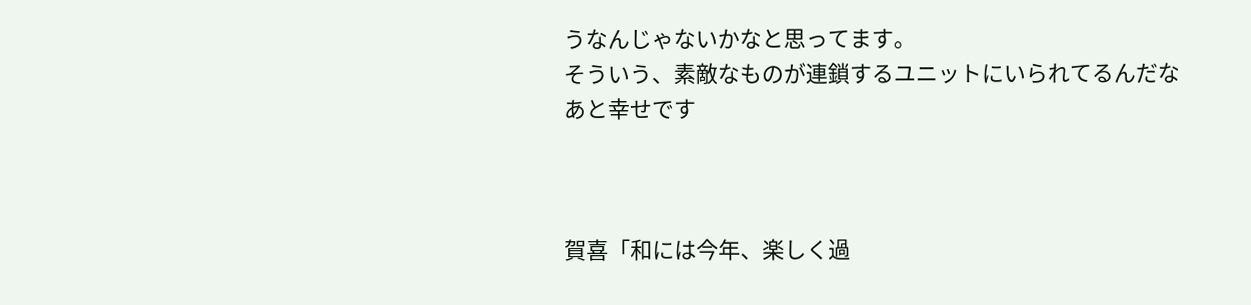うなんじゃないかなと思ってます。
そういう、素敵なものが連鎖するユニットにいられてるんだなあと幸せです



賀喜「和には今年、楽しく過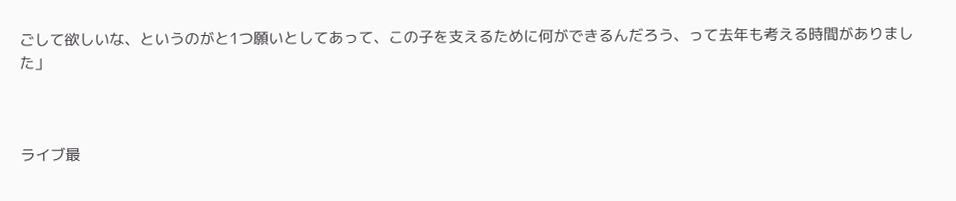ごして欲しいな、というのがと1つ願いとしてあって、この子を支えるために何ができるんだろう、って去年も考える時間がありました」



ライブ最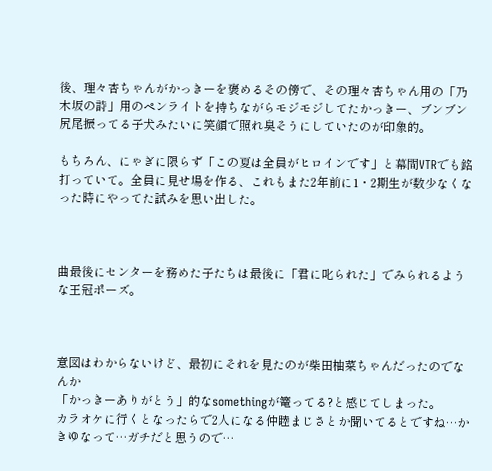後、理々杏ちゃんがかっきーを褒めるその傍で、その理々杏ちゃん用の「乃木坂の詩」用のペンライトを持ちながらモジモジしてたかっきー、ブンブン尻尾振ってる子犬みたいに笑顔で照れ臭そうにしていたのが印象的。

もちろん、にゃぎに限らず「この夏は全員がヒロインです」と幕間VTRでも銘打っていて。全員に見せ場を作る、これもまた2年前に1・2期生が数少なくなった時にやってた試みを思い出した。



曲最後にセンターを務めた子たちは最後に「君に叱られた」でみられるような王冠ポーズ。



意図はわからないけど、最初にそれを見たのが柴田柚菜ちゃんだったのでなんか
「かっきーありがとう」的なsomethingが篭ってる?と感じてしまった。
カラオケに行くとなったらで2人になる仲睦まじさとか聞いてるとですね…かきゆなって…ガチだと思うので…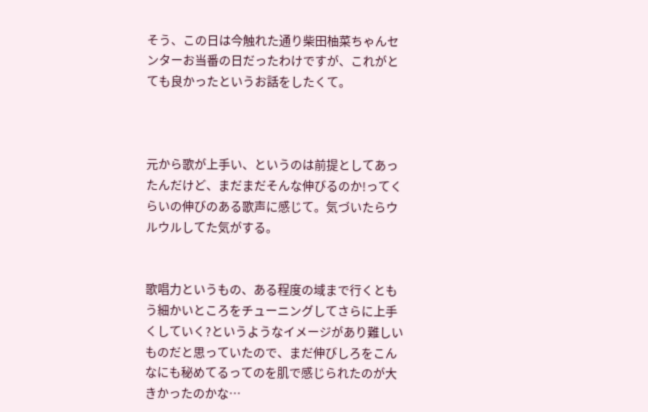そう、この日は今触れた通り柴田柚菜ちゃんセンターお当番の日だったわけですが、これがとても良かったというお話をしたくて。



元から歌が上手い、というのは前提としてあったんだけど、まだまだそんな伸びるのか!ってくらいの伸びのある歌声に感じて。気づいたらウルウルしてた気がする。


歌唱力というもの、ある程度の域まで行くともう細かいところをチューニングしてさらに上手くしていく?というようなイメージがあり難しいものだと思っていたので、まだ伸びしろをこんなにも秘めてるってのを肌で感じられたのが大きかったのかな…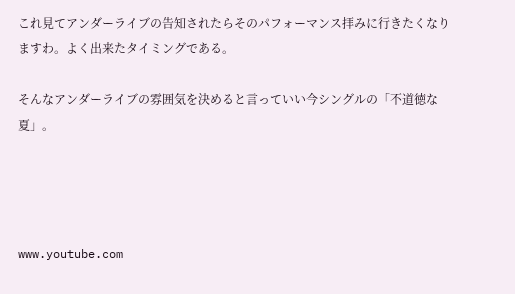これ見てアンダーライブの告知されたらそのパフォーマンス拝みに行きたくなりますわ。よく出来たタイミングである。

そんなアンダーライブの雰囲気を決めると言っていい今シングルの「不道徳な夏」。




www.youtube.com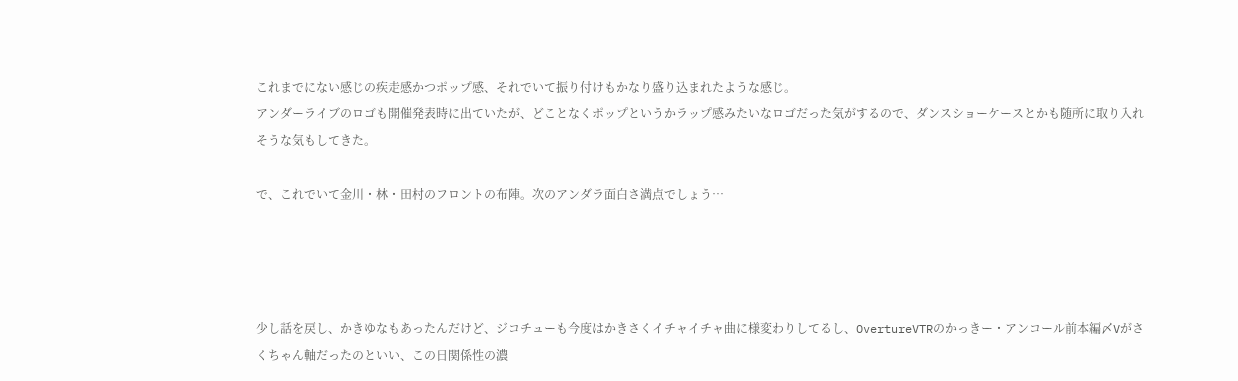これまでにない感じの疾走感かつポップ感、それでいて振り付けもかなり盛り込まれたような感じ。
アンダーライブのロゴも開催発表時に出ていたが、どことなくポップというかラップ感みたいなロゴだった気がするので、ダンスショーケースとかも随所に取り入れそうな気もしてきた。

で、これでいて金川・林・田村のフロントの布陣。次のアンダラ面白さ満点でしょう…




少し話を戻し、かきゆなもあったんだけど、ジコチューも今度はかきさくイチャイチャ曲に様変わりしてるし、OvertureVTRのかっきー・アンコール前本編〆Vがさくちゃん軸だったのといい、この日関係性の濃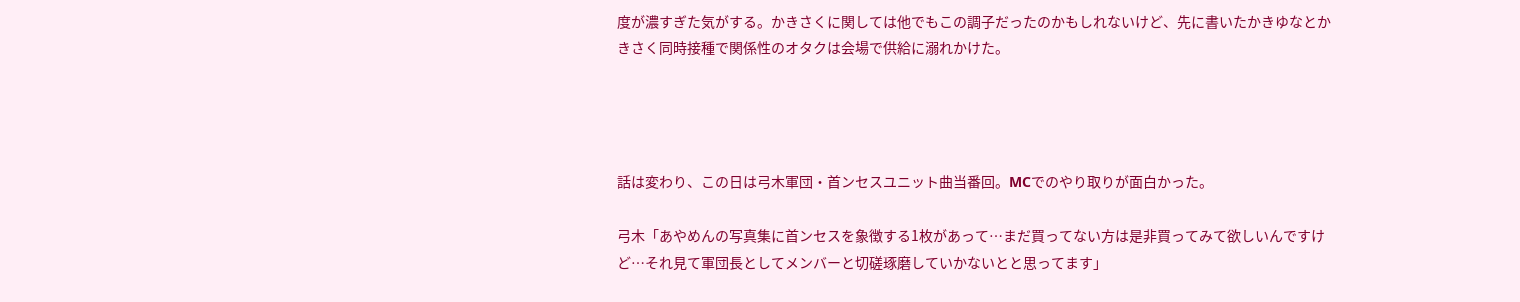度が濃すぎた気がする。かきさくに関しては他でもこの調子だったのかもしれないけど、先に書いたかきゆなとかきさく同時接種で関係性のオタクは会場で供給に溺れかけた。




話は変わり、この日は弓木軍団・首ンセスユニット曲当番回。MCでのやり取りが面白かった。

弓木「あやめんの写真集に首ンセスを象徴する1枚があって…まだ買ってない方は是非買ってみて欲しいんですけど…それ見て軍団長としてメンバーと切磋琢磨していかないとと思ってます」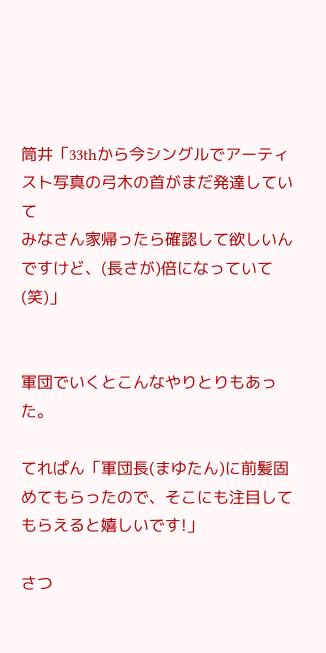筒井「33thから今シングルでアーティスト写真の弓木の首がまだ発達していて
みなさん家帰ったら確認して欲しいんですけど、(長さが)倍になっていて(笑)」


軍団でいくとこんなやりとりもあった。

てれぱん「軍団長(まゆたん)に前髪固めてもらったので、そこにも注目してもらえると嬉しいです!」

さつ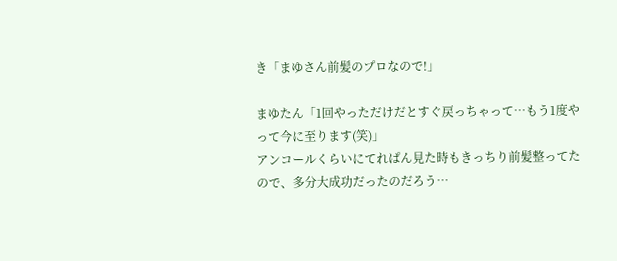き「まゆさん前髪のプロなので!」

まゆたん「1回やっただけだとすぐ戻っちゃって…もう1度やって今に至ります(笑)」
アンコールくらいにてれぱん見た時もきっちり前髪整ってたので、多分大成功だったのだろう…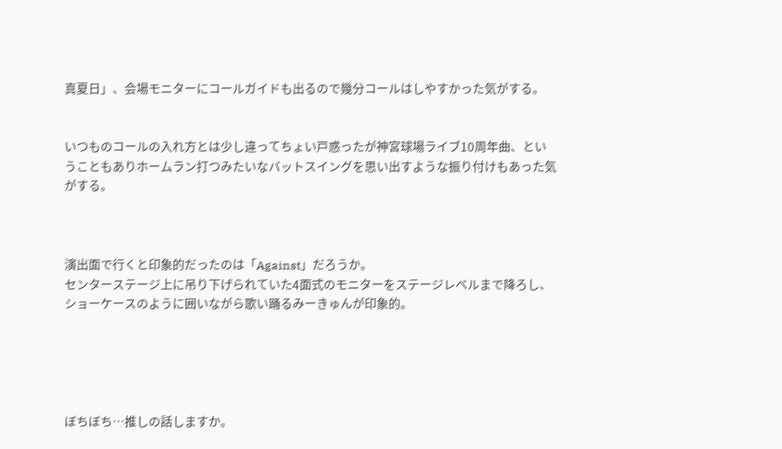真夏日」、会場モニターにコールガイドも出るので幾分コールはしやすかった気がする。


いつものコールの入れ方とは少し違ってちょい戸惑ったが神宮球場ライブ10周年曲、ということもありホームラン打つみたいなバットスイングを思い出すような振り付けもあった気がする。



演出面で行くと印象的だったのは「Against」だろうか。
センターステージ上に吊り下げられていた4面式のモニターをステージレベルまで降ろし、ショーケースのように囲いながら歌い踊るみーきゅんが印象的。





ぼちぼち…推しの話しますか。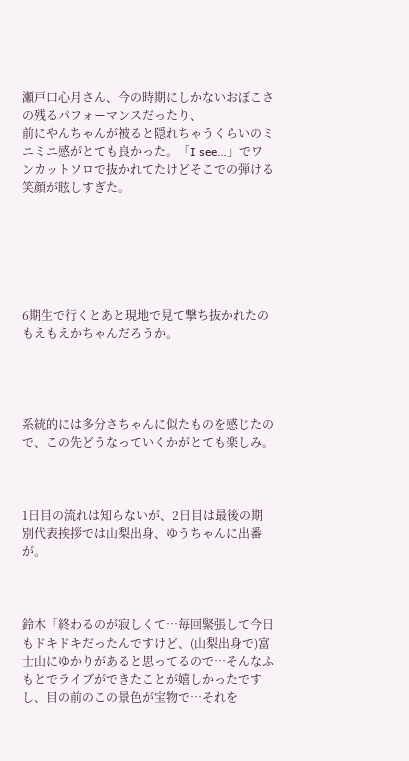瀬戸口心月さん、今の時期にしかないおぼこさの残るパフォーマンスだったり、
前にやんちゃんが被ると隠れちゃうくらいのミニミニ感がとても良かった。「I see…」でワンカットソロで抜かれてたけどそこでの弾ける笑顔が眩しすぎた。






6期生で行くとあと現地で見て撃ち抜かれたのもえもえかちゃんだろうか。




系統的には多分さちゃんに似たものを感じたので、この先どうなっていくかがとても楽しみ。



1日目の流れは知らないが、2日目は最後の期別代表挨拶では山梨出身、ゆうちゃんに出番が。



鈴木「終わるのが寂しくて…毎回緊張して今日もドキドキだったんですけど、(山梨出身で)富士山にゆかりがあると思ってるので…そんなふもとでライブができたことが嬉しかったですし、目の前のこの景色が宝物で…それを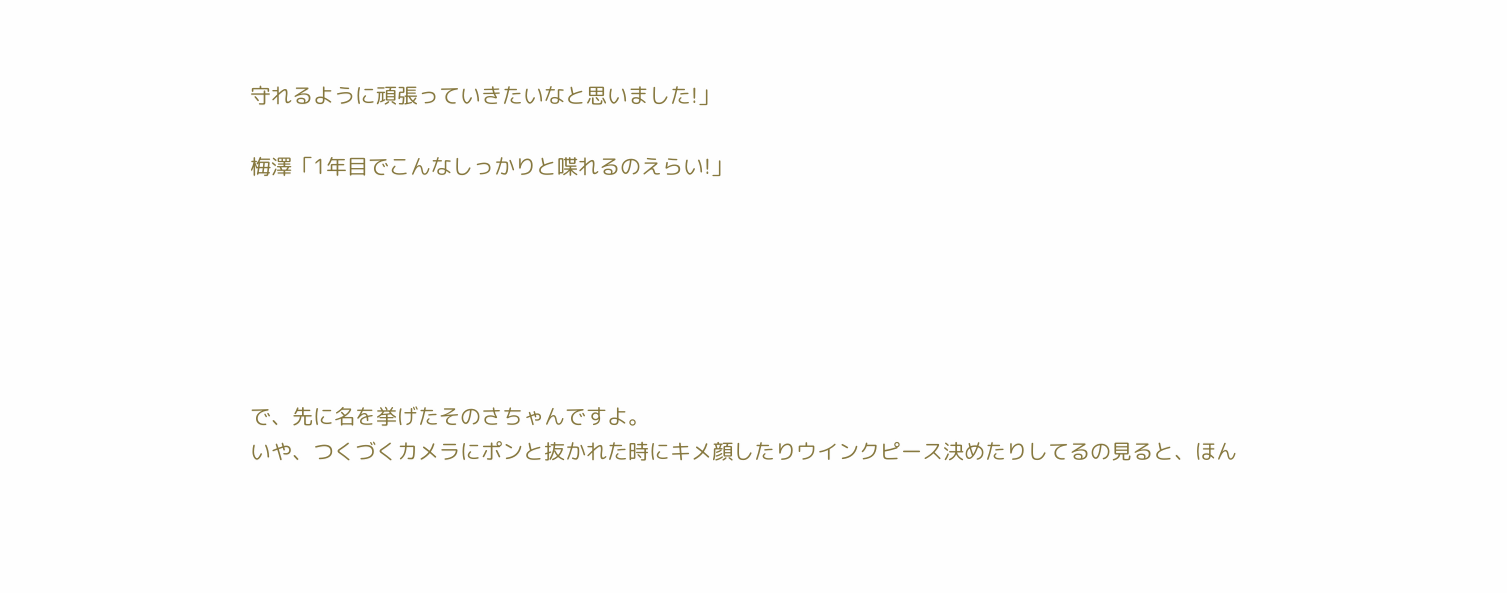守れるように頑張っていきたいなと思いました!」

梅澤「1年目でこんなしっかりと喋れるのえらい!」






で、先に名を挙げたそのさちゃんですよ。
いや、つくづくカメラにポンと抜かれた時にキメ顔したりウインクピース決めたりしてるの見ると、ほん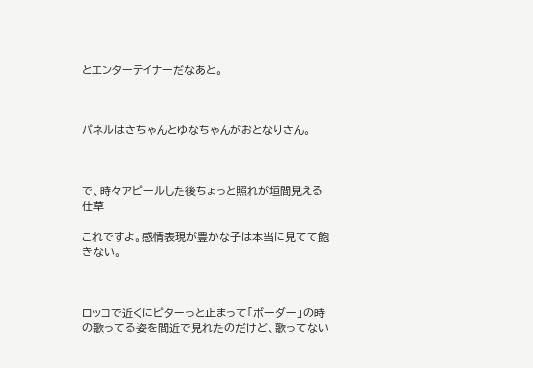とエンターテイナーだなあと。



パネルはさちゃんとゆなちゃんがおとなりさん。



で、時々アピールした後ちょっと照れが垣間見える仕草

これですよ。感情表現が豊かな子は本当に見てて飽きない。



ロッコで近くにピターっと止まって「ボーダー」の時の歌ってる姿を間近で見れたのだけど、歌ってない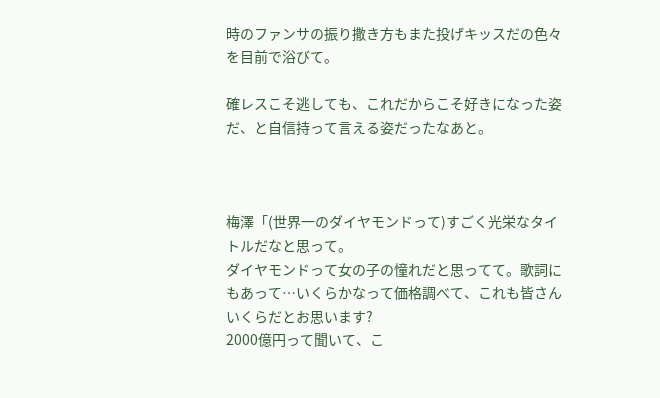時のファンサの振り撒き方もまた投げキッスだの色々を目前で浴びて。

確レスこそ逃しても、これだからこそ好きになった姿だ、と自信持って言える姿だったなあと。



梅澤「(世界一のダイヤモンドって)すごく光栄なタイトルだなと思って。
ダイヤモンドって女の子の憧れだと思ってて。歌詞にもあって…いくらかなって価格調べて、これも皆さんいくらだとお思います?
2000億円って聞いて、こ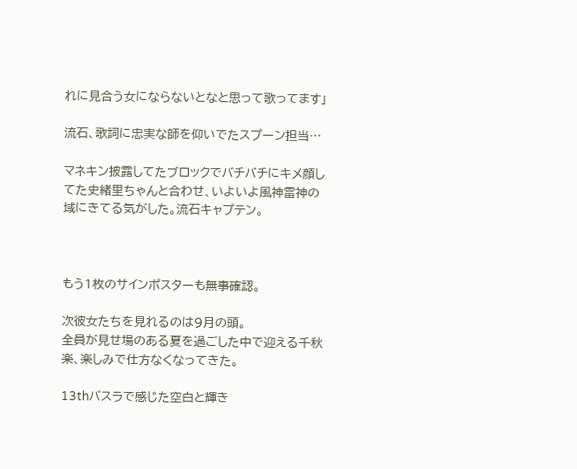れに見合う女にならないとなと思って歌ってます」

流石、歌詞に忠実な師を仰いでたスプーン担当…

マネキン披露してたブロックでバチバチにキメ顔してた史緒里ちゃんと合わせ、いよいよ風神雷神の域にきてる気がした。流石キャプテン。



もう1枚のサインポスターも無事確認。

次彼女たちを見れるのは9月の頭。
全員が見せ場のある夏を過ごした中で迎える千秋楽、楽しみで仕方なくなってきた。

13thバスラで感じた空白と輝き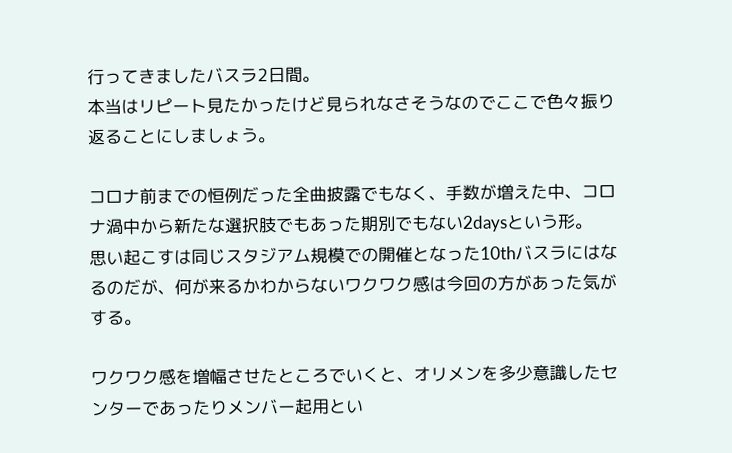行ってきましたバスラ2日間。
本当はリピート見たかったけど見られなさそうなのでここで色々振り返ることにしましょう。

コロナ前までの恒例だった全曲披露でもなく、手数が増えた中、コロナ渦中から新たな選択肢でもあった期別でもない2daysという形。
思い起こすは同じスタジアム規模での開催となった10thバスラにはなるのだが、何が来るかわからないワクワク感は今回の方があった気がする。

ワクワク感を増幅させたところでいくと、オリメンを多少意識したセンターであったりメンバー起用とい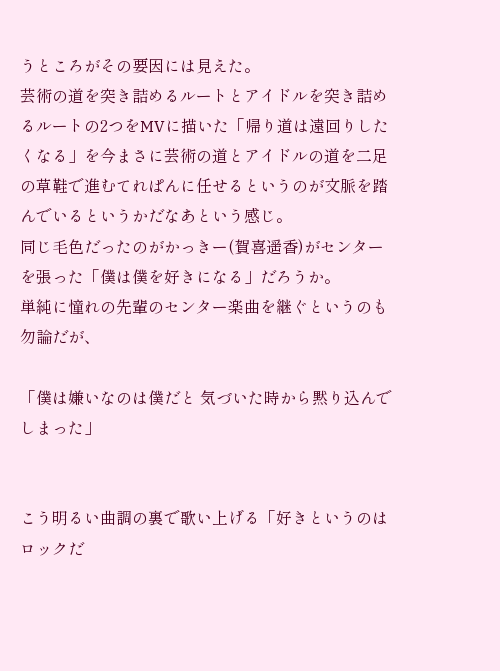うところがその要因には見えた。
芸術の道を突き詰めるルートとアイドルを突き詰めるルートの2つをMVに描いた「帰り道は遠回りしたくなる」を今まさに芸術の道とアイドルの道を二足の草鞋で進むてれぱんに任せるというのが文脈を踏んでいるというかだなあという感じ。
同じ毛色だったのがかっきー(賀喜遥香)がセンターを張った「僕は僕を好きになる」だろうか。
単純に憧れの先輩のセンター楽曲を継ぐというのも勿論だが、

「僕は嫌いなのは僕だと 気づいた時から黙り込んでしまった」


こう明るい曲調の裏で歌い上げる「好きというのはロックだ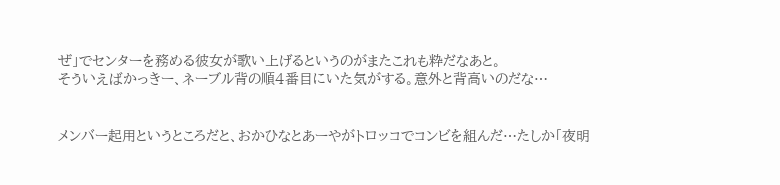ぜ」でセンターを務める彼女が歌い上げるというのがまたこれも粋だなあと。
そういえばかっきー、ネーブル背の順4番目にいた気がする。意外と背高いのだな…


メンバー起用というところだと、おかひなとあーやがトロッコでコンビを組んだ…たしか「夜明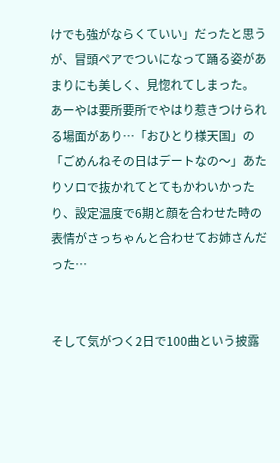けでも強がならくていい」だったと思うが、冒頭ペアでついになって踊る姿があまりにも美しく、見惚れてしまった。
あーやは要所要所でやはり惹きつけられる場面があり…「おひとり様天国」の「ごめんねその日はデートなの〜」あたりソロで抜かれてとてもかわいかったり、設定温度で6期と顔を合わせた時の表情がさっちゃんと合わせてお姉さんだった…


そして気がつく2日で100曲という披露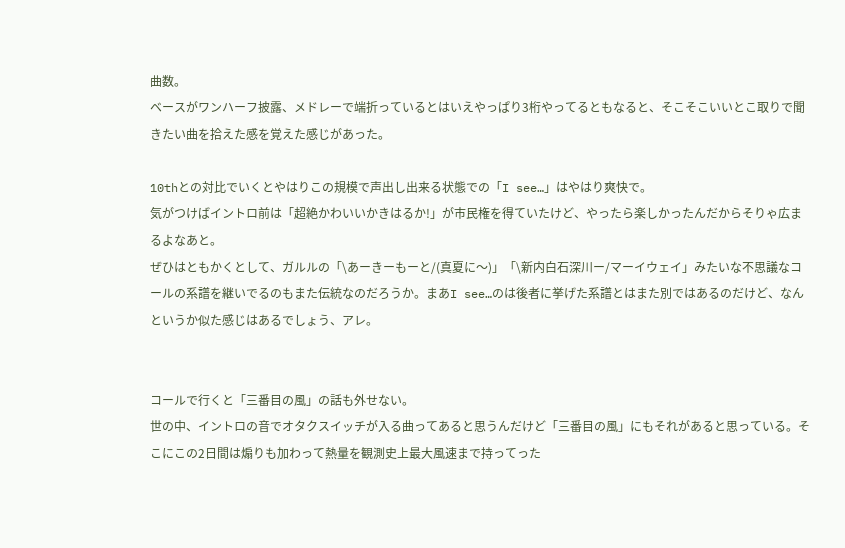曲数。
ベースがワンハーフ披露、メドレーで端折っているとはいえやっぱり3桁やってるともなると、そこそこいいとこ取りで聞きたい曲を拾えた感を覚えた感じがあった。

10thとの対比でいくとやはりこの規模で声出し出来る状態での「I see…」はやはり爽快で。
気がつけばイントロ前は「超絶かわいいかきはるか!」が市民権を得ていたけど、やったら楽しかったんだからそりゃ広まるよなあと。
ぜひはともかくとして、ガルルの「\あーきーもーと/(真夏に〜)」「\新内白石深川ー/マーイウェイ」みたいな不思議なコールの系譜を継いでるのもまた伝統なのだろうか。まあI see…のは後者に挙げた系譜とはまた別ではあるのだけど、なんというか似た感じはあるでしょう、アレ。


コールで行くと「三番目の風」の話も外せない。
世の中、イントロの音でオタクスイッチが入る曲ってあると思うんだけど「三番目の風」にもそれがあると思っている。そこにこの2日間は煽りも加わって熱量を観測史上最大風速まで持ってった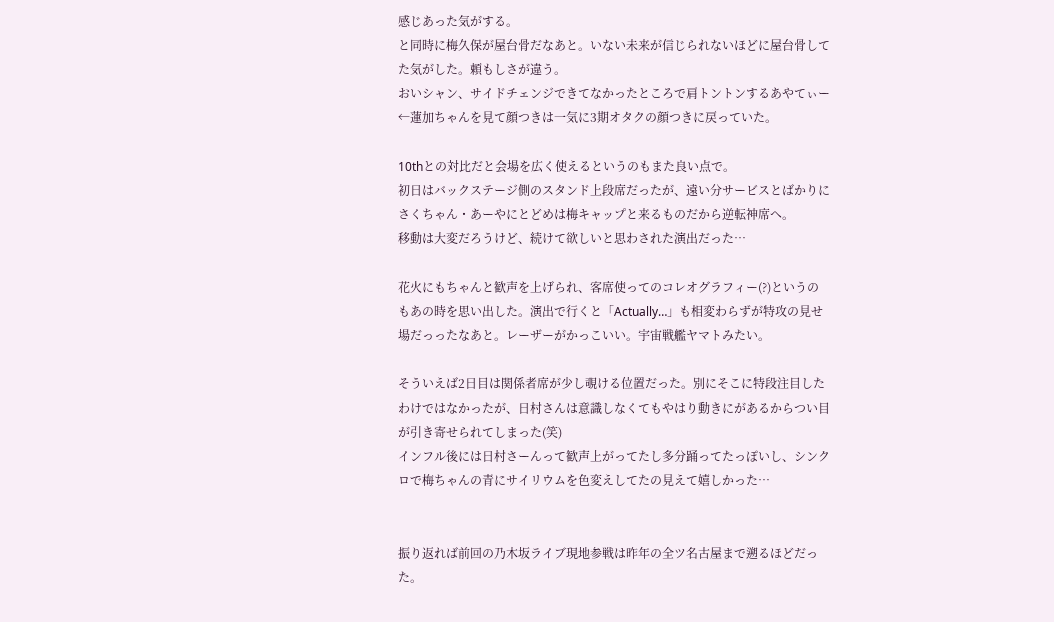感じあった気がする。
と同時に梅久保が屋台骨だなあと。いない未来が信じられないほどに屋台骨してた気がした。頼もしさが違う。
おいシャン、サイドチェンジできてなかったところで肩トントンするあやてぃー←蓮加ちゃんを見て顔つきは一気に3期オタクの顔つきに戻っていた。

10thとの対比だと会場を広く使えるというのもまた良い点で。
初日はバックステージ側のスタンド上段席だったが、遠い分サービスとばかりにさくちゃん・あーやにとどめは梅キャップと来るものだから逆転神席へ。
移動は大変だろうけど、続けて欲しいと思わされた演出だった…

花火にもちゃんと歓声を上げられ、客席使ってのコレオグラフィー(?)というのもあの時を思い出した。演出で行くと「Actually…」も相変わらずが特攻の見せ場だっったなあと。レーザーがかっこいい。宇宙戦艦ヤマトみたい。

そういえば2日目は関係者席が少し覗ける位置だった。別にそこに特段注目したわけではなかったが、日村さんは意識しなくてもやはり動きにがあるからつい目が引き寄せられてしまった(笑)
インフル後には日村さーんって歓声上がってたし多分踊ってたっぽいし、シンクロで梅ちゃんの青にサイリウムを色変えしてたの見えて嬉しかった…


振り返れば前回の乃木坂ライブ現地参戦は昨年の全ツ名古屋まで遡るほどだった。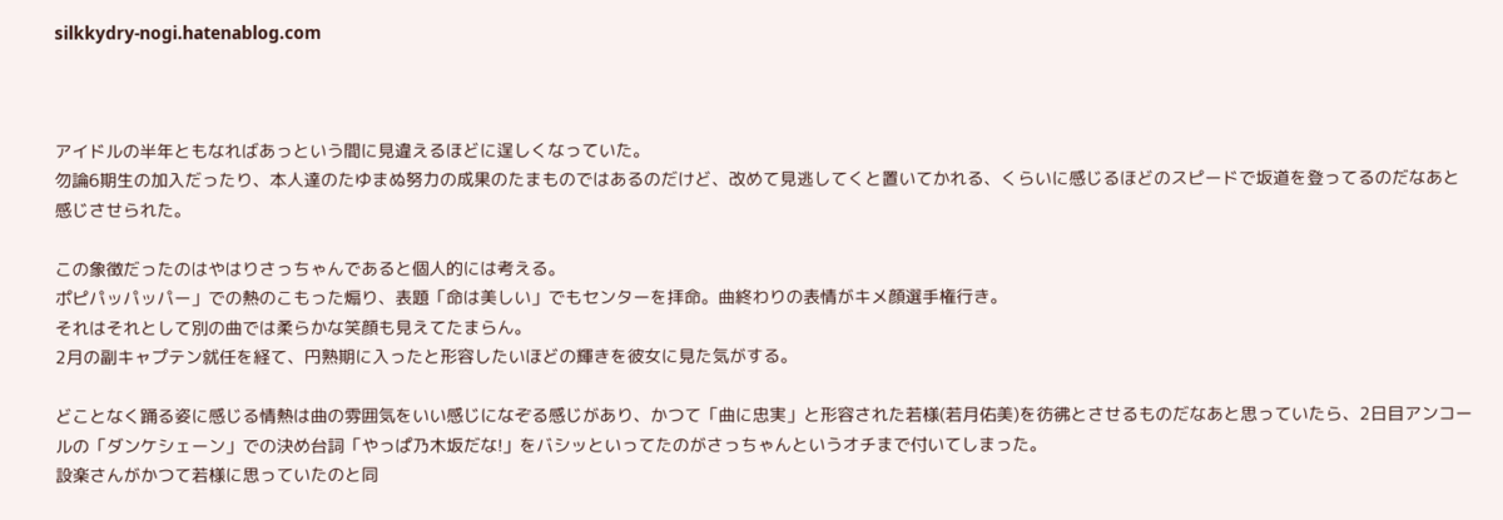silkkydry-nogi.hatenablog.com



アイドルの半年ともなればあっという間に見違えるほどに逞しくなっていた。
勿論6期生の加入だったり、本人達のたゆまぬ努力の成果のたまものではあるのだけど、改めて見逃してくと置いてかれる、くらいに感じるほどのスピードで坂道を登ってるのだなあと感じさせられた。

この象徴だったのはやはりさっちゃんであると個人的には考える。
ポピパッパッパー」での熱のこもった煽り、表題「命は美しい」でもセンターを拝命。曲終わりの表情がキメ顔選手権行き。
それはそれとして別の曲では柔らかな笑顔も見えてたまらん。
2月の副キャプテン就任を経て、円熟期に入ったと形容したいほどの輝きを彼女に見た気がする。

どことなく踊る姿に感じる情熱は曲の雰囲気をいい感じになぞる感じがあり、かつて「曲に忠実」と形容された若様(若月佑美)を彷彿とさせるものだなあと思っていたら、2日目アンコールの「ダンケシェーン」での決め台詞「やっぱ乃木坂だな!」をバシッといってたのがさっちゃんというオチまで付いてしまった。
設楽さんがかつて若様に思っていたのと同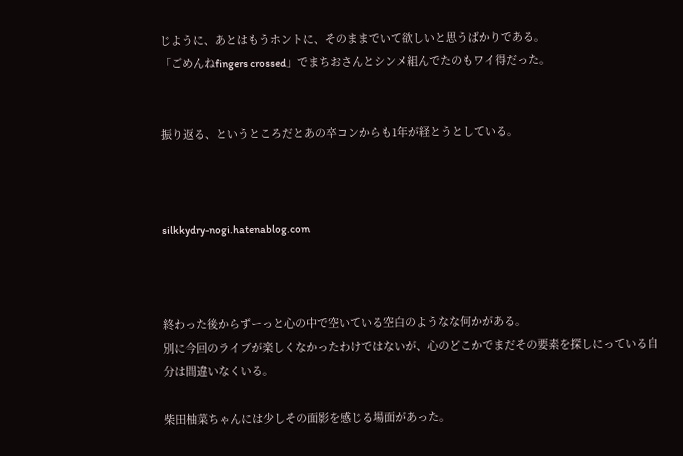じように、あとはもうホントに、そのままでいて欲しいと思うばかりである。
「ごめんねfingers crossed」でまちおさんとシンメ組んでたのもワイ得だった。


振り返る、というところだとあの卒コンからも1年が経とうとしている。



silkkydry-nogi.hatenablog.com



終わった後からずーっと心の中で空いている空白のようなな何かがある。
別に今回のライブが楽しくなかったわけではないが、心のどこかでまだその要素を探しにっている自分は間違いなくいる。

柴田柚菜ちゃんには少しその面影を感じる場面があった。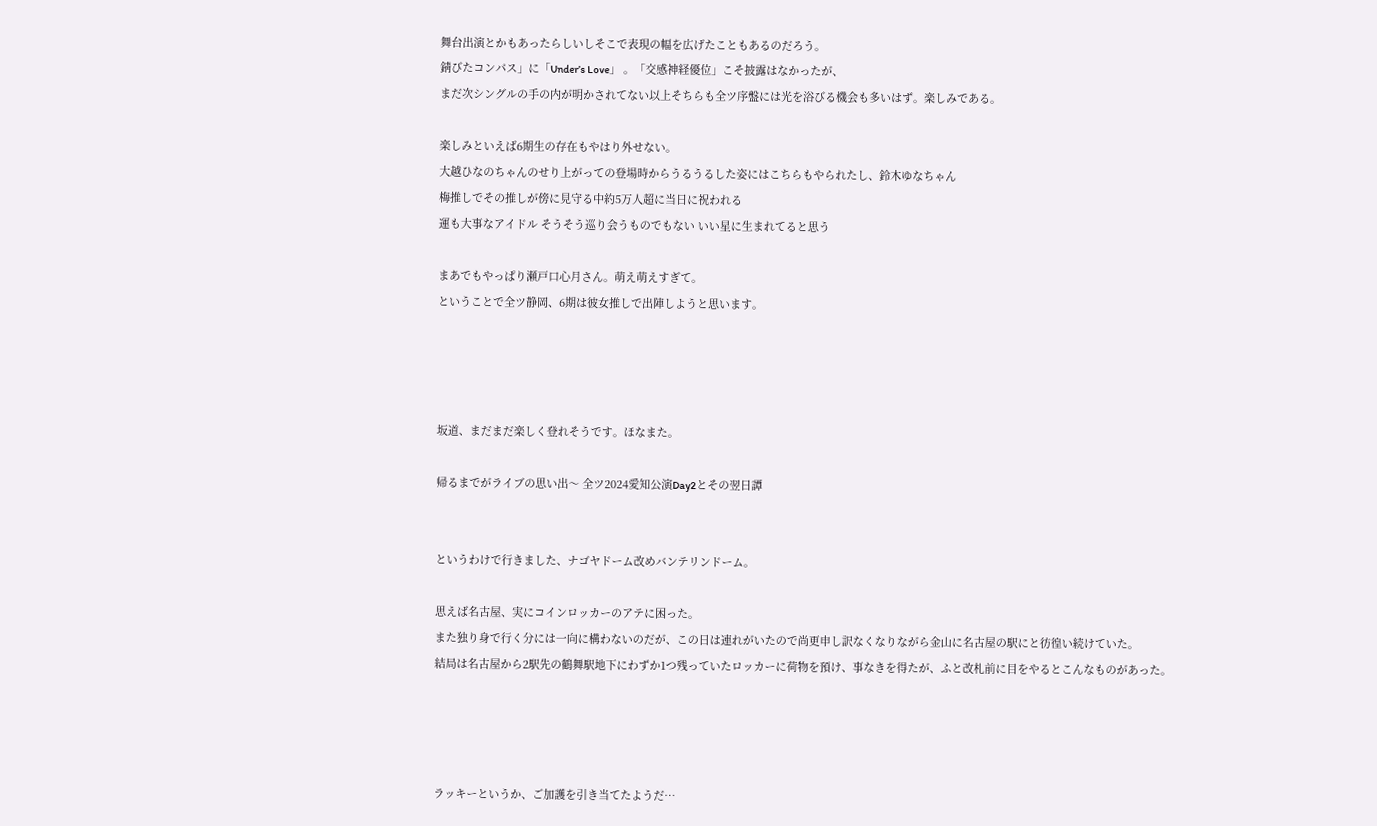舞台出演とかもあったらしいしそこで表現の幅を広げたこともあるのだろう。
錆びたコンパス」に「Under’s Love」 。「交感神経優位」こそ披露はなかったが、
まだ次シングルの手の内が明かされてない以上そちらも全ツ序盤には光を浴びる機会も多いはず。楽しみである。

楽しみといえば6期生の存在もやはり外せない。
大越ひなのちゃんのせり上がっての登場時からうるうるした姿にはこちらもやられたし、鈴木ゆなちゃん
梅推しでその推しが傍に見守る中約5万人超に当日に祝われる
運も大事なアイドル そうそう巡り会うものでもない いい星に生まれてると思う

まあでもやっぱり瀬戸口心月さん。萌え萌えすぎて。
ということで全ツ静岡、6期は彼女推しで出陣しようと思います。




坂道、まだまだ楽しく登れそうです。ほなまた。

帰るまでがライブの思い出〜 全ツ2024愛知公演Day2とその翌日譚


というわけで行きました、ナゴヤドーム改めバンテリンドーム。

思えば名古屋、実にコインロッカーのアテに困った。
また独り身で行く分には一向に構わないのだが、この日は連れがいたので尚更申し訳なくなりながら金山に名古屋の駅にと彷徨い続けていた。
結局は名古屋から2駅先の鶴舞駅地下にわずか1つ残っていたロッカーに荷物を預け、事なきを得たが、ふと改札前に目をやるとこんなものがあった。




ラッキーというか、ご加護を引き当てたようだ…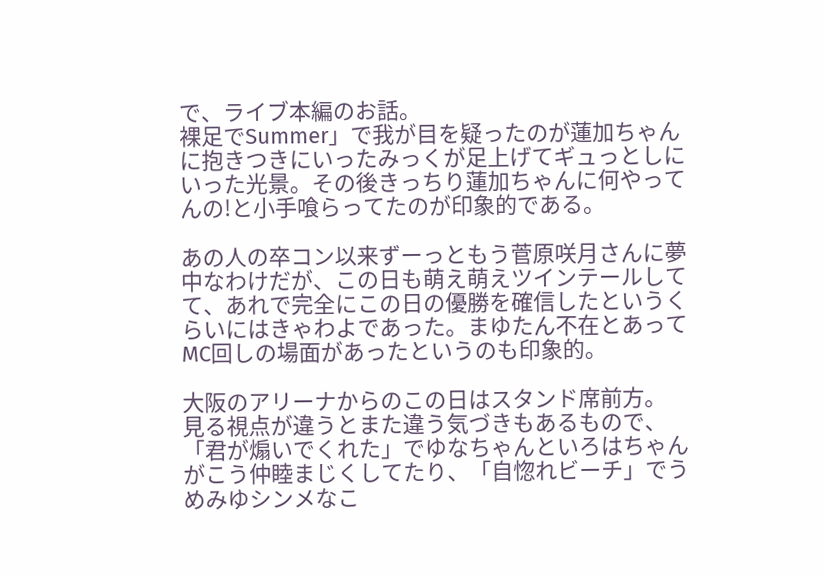で、ライブ本編のお話。
裸足でSummer」で我が目を疑ったのが蓮加ちゃんに抱きつきにいったみっくが足上げてギュっとしにいった光景。その後きっちり蓮加ちゃんに何やってんの!と小手喰らってたのが印象的である。

あの人の卒コン以来ずーっともう菅原咲月さんに夢中なわけだが、この日も萌え萌えツインテールしてて、あれで完全にこの日の優勝を確信したというくらいにはきゃわよであった。まゆたん不在とあってMC回しの場面があったというのも印象的。

大阪のアリーナからのこの日はスタンド席前方。
見る視点が違うとまた違う気づきもあるもので、「君が煽いでくれた」でゆなちゃんといろはちゃんがこう仲睦まじくしてたり、「自惚れビーチ」でうめみゆシンメなこ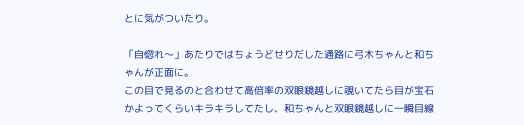とに気がついたり。

「自惚れ〜」あたりではちょうどせりだした通路に弓木ちゃんと和ちゃんが正面に。
この目で見るのと合わせて高倍率の双眼鏡越しに覗いてたら目が宝石かよってくらいキラキラしてたし、和ちゃんと双眼鏡越しに一瞬目線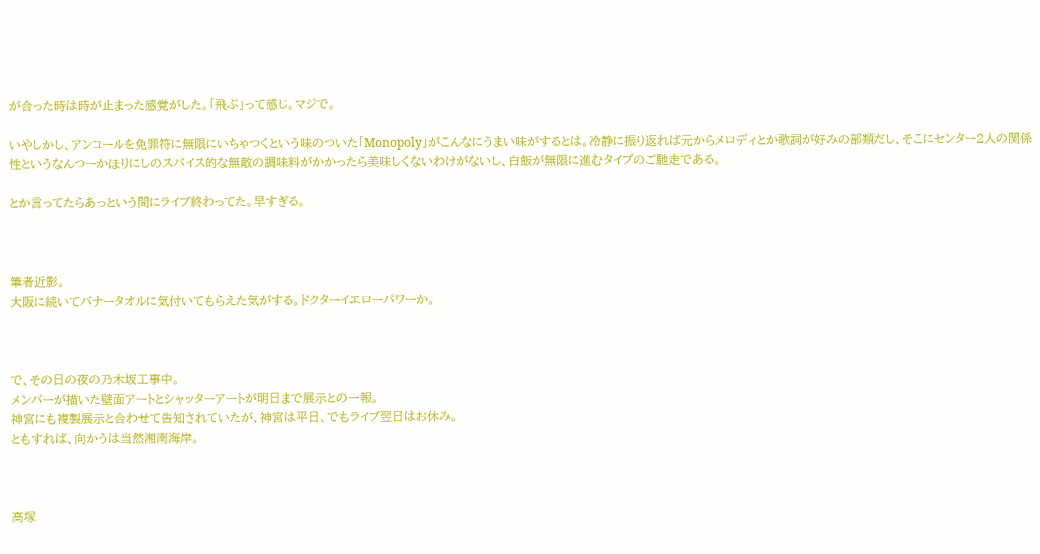が合った時は時が止まった感覚がした。「飛ぶ」って感じ。マジで。

いやしかし、アンコールを免罪符に無限にいちゃつくという味のついた「Monopoly」がこんなにうまい味がするとは。冷静に振り返れば元からメロディとか歌詞が好みの部類だし、そこにセンター2人の関係性というなんつーかほりにしのスパイス的な無敵の調味料がかかったら美味しくないわけがないし、白飯が無限に進むタイプのご馳走である。

とか言ってたらあっという間にライブ終わってた。早すぎる。



筆者近影。
大阪に続いてバナータオルに気付いてもらえた気がする。ドクターイエローパワーか。



で、その日の夜の乃木坂工事中。
メンバーが描いた壁面アートとシャッターアートが明日まで展示との一報。
神宮にも複製展示と合わせて告知されていたが、神宮は平日、でもライブ翌日はお休み。
ともすれば、向かうは当然湘南海岸。



高塚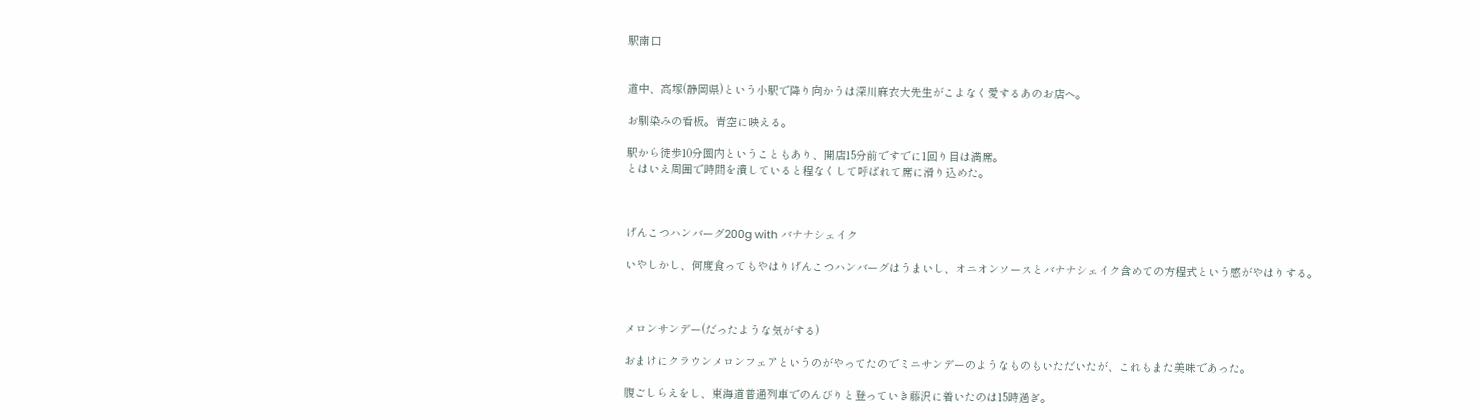駅南口


道中、高塚(静岡県)という小駅で降り向かうは深川麻衣大先生がこよなく愛するあのお店へ。

お馴染みの看板。青空に映える。

駅から徒歩10分圏内ということもあり、開店15分前ですでに1回り目は満席。
とはいえ周囲で時間を潰していると程なくして呼ばれて席に滑り込めた。



げんこつハンバーグ200g with バナナシェイク

いやしかし、何度食ってもやはりげんこつハンバーグはうまいし、オニオンソースとバナナシェイク含めての方程式という感がやはりする。



メロンサンデー(だったような気がする)

おまけにクラウンメロンフェアというのがやってたのでミニサンデーのようなものもいただいたが、これもまた美味であった。

腹ごしらえをし、東海道普通列車でのんびりと登っていき藤沢に着いたのは15時過ぎ。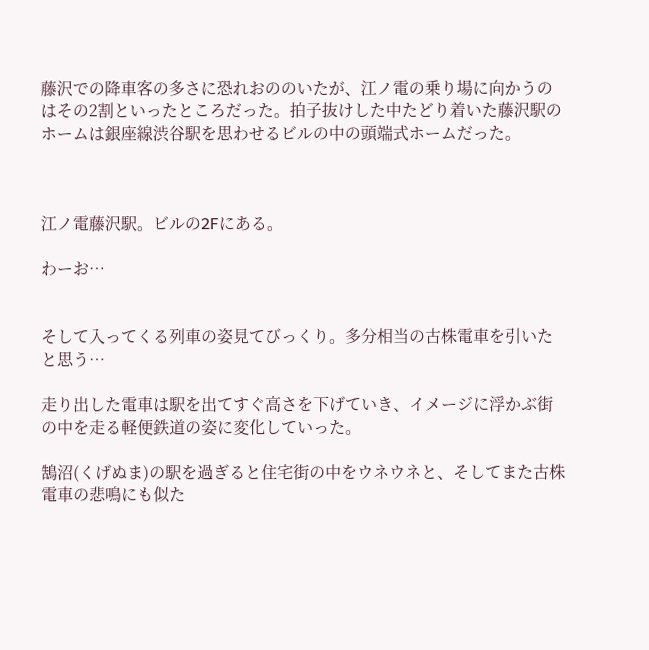藤沢での降車客の多さに恐れおののいたが、江ノ電の乗り場に向かうのはその2割といったところだった。拍子抜けした中たどり着いた藤沢駅のホームは銀座線渋谷駅を思わせるビルの中の頭端式ホームだった。



江ノ電藤沢駅。ビルの2Fにある。

わーお…


そして入ってくる列車の姿見てびっくり。多分相当の古株電車を引いたと思う…

走り出した電車は駅を出てすぐ高さを下げていき、イメージに浮かぶ街の中を走る軽便鉄道の姿に変化していった。

鵠沼(くげぬま)の駅を過ぎると住宅街の中をウネウネと、そしてまた古株電車の悲鳴にも似た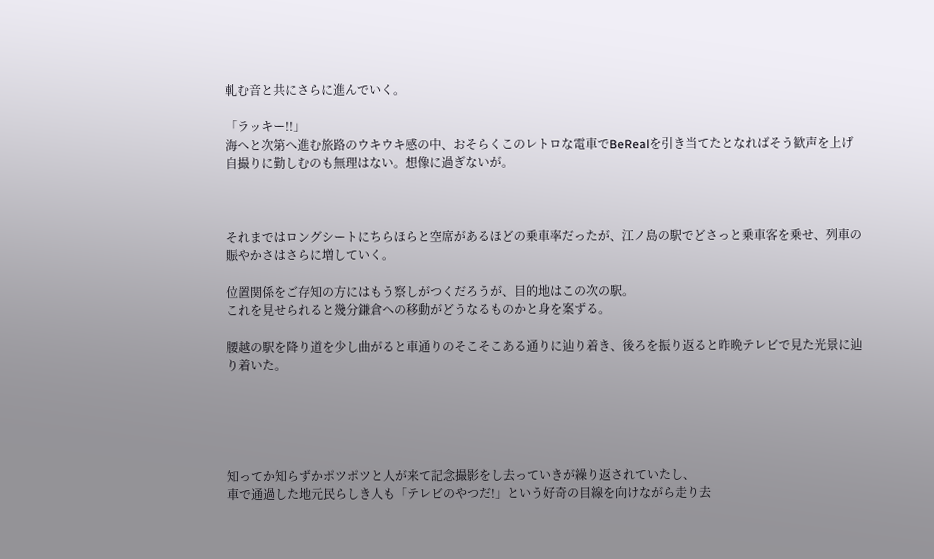軋む音と共にさらに進んでいく。

「ラッキー!!」
海へと次第へ進む旅路のウキウキ感の中、おそらくこのレトロな電車でBeRealを引き当てたとなればそう歓声を上げ自撮りに勤しむのも無理はない。想像に過ぎないが。



それまではロングシートにちらほらと空席があるほどの乗車率だったが、江ノ島の駅でどさっと乗車客を乗せ、列車の賑やかさはさらに増していく。

位置関係をご存知の方にはもう察しがつくだろうが、目的地はこの次の駅。
これを見せられると幾分鎌倉への移動がどうなるものかと身を案ずる。

腰越の駅を降り道を少し曲がると車通りのそこそこある通りに辿り着き、後ろを振り返ると昨晩テレビで見た光景に辿り着いた。





知ってか知らずかポツポツと人が来て記念撮影をし去っていきが繰り返されていたし、
車で通過した地元民らしき人も「テレビのやつだ!」という好奇の目線を向けながら走り去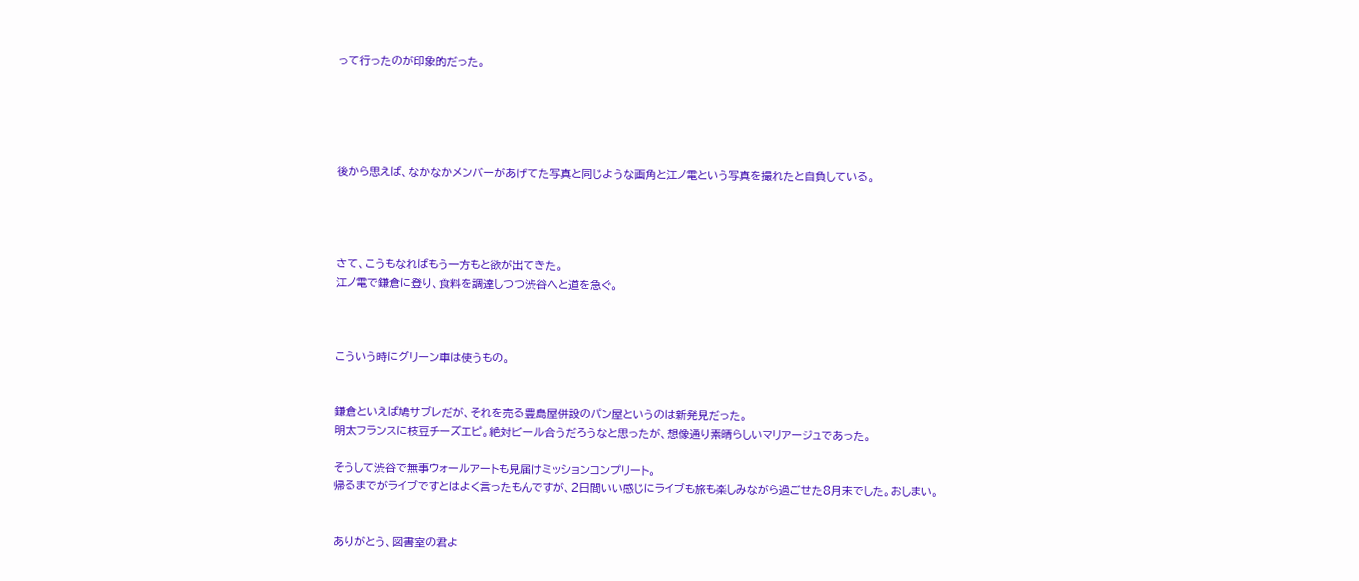って行ったのが印象的だった。





後から思えば、なかなかメンバーがあげてた写真と同じような画角と江ノ電という写真を撮れたと自負している。




さて、こうもなればもう一方もと欲が出てきた。
江ノ電で鎌倉に登り、食料を調達しつつ渋谷へと道を急ぐ。



こういう時にグリーン車は使うもの。


鎌倉といえば鳩サブレだが、それを売る豊島屋併設のパン屋というのは新発見だった。
明太フランスに枝豆チーズエピ。絶対ビール合うだろうなと思ったが、想像通り素晴らしいマリアージュであった。

そうして渋谷で無事ウォールアートも見届けミッションコンプリート。
帰るまでがライブですとはよく言ったもんですが、2日間いい感じにライブも旅も楽しみながら過ごせた8月末でした。おしまい。


ありがとう、図書室の君よ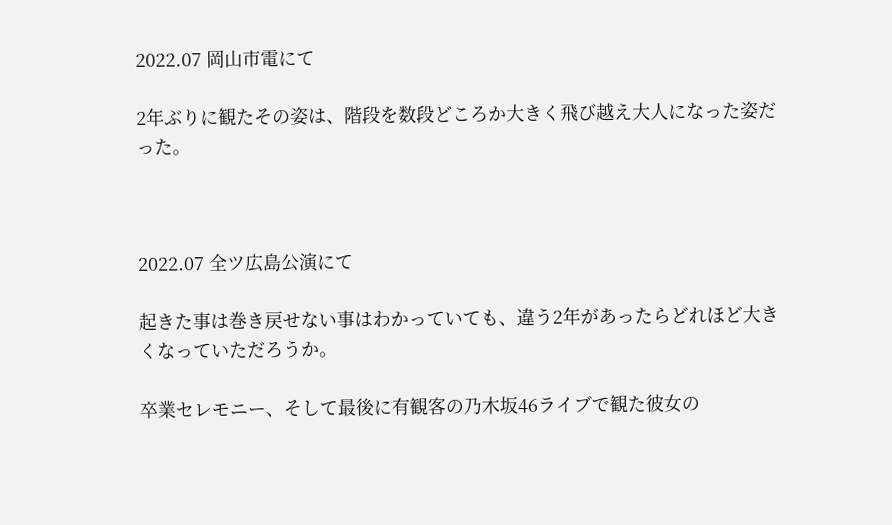2022.07 岡山市電にて

2年ぶりに観たその姿は、階段を数段どころか大きく飛び越え大人になった姿だった。



2022.07 全ツ広島公演にて

起きた事は巻き戻せない事はわかっていても、違う2年があったらどれほど大きくなっていただろうか。

卒業セレモニー、そして最後に有観客の乃木坂46ライブで観た彼女の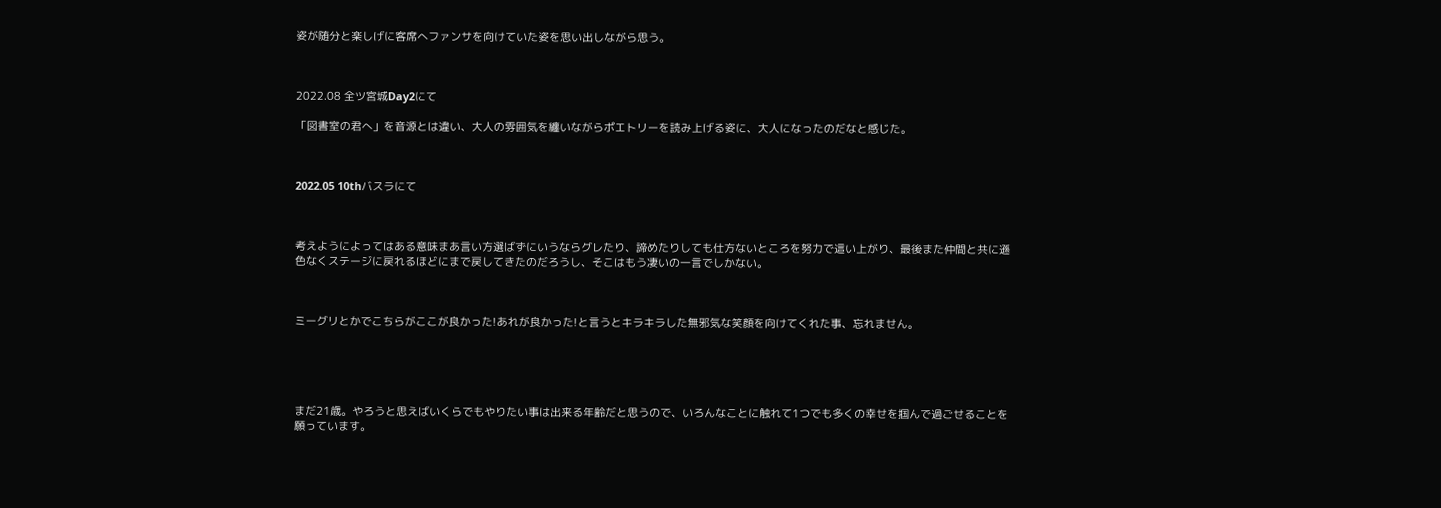姿が随分と楽しげに客席へファンサを向けていた姿を思い出しながら思う。



2022.08 全ツ宮城Day2にて

「図書室の君へ」を音源とは違い、大人の雰囲気を纏いながらポエトリーを読み上げる姿に、大人になったのだなと感じた。



2022.05 10thバスラにて



考えようによってはある意味まあ言い方選ばずにいうならグレたり、諦めたりしても仕方ないところを努力で這い上がり、最後また仲間と共に遜色なくステージに戻れるほどにまで戻してきたのだろうし、そこはもう凄いの一言でしかない。



ミーグリとかでこちらがここが良かった!あれが良かった!と言うとキラキラした無邪気な笑顔を向けてくれた事、忘れません。





まだ21歳。やろうと思えばいくらでもやりたい事は出来る年齢だと思うので、いろんなことに触れて1つでも多くの幸せを掴んで過ごせることを願っています。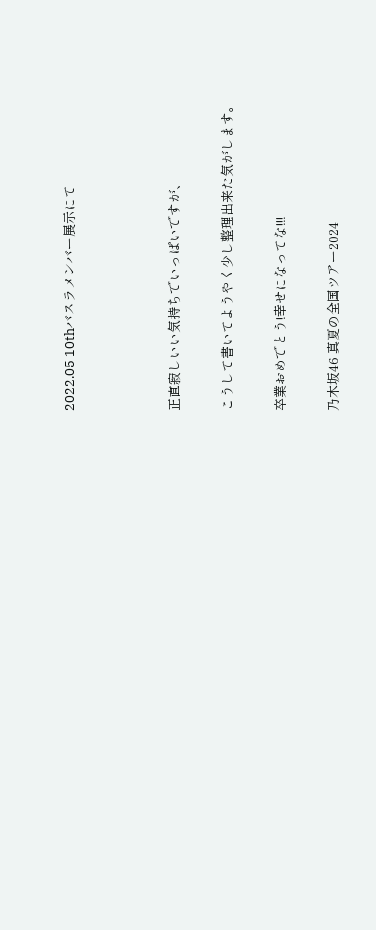2022.05 10thバスラメンバー展示にて



正直寂しいい気持ちでいっぱいですが、

こうして書いてようやく少し整理出来た気がします。

卒業おめでとう!幸せになってな!!!

乃木坂46 真夏の全国ツアー2024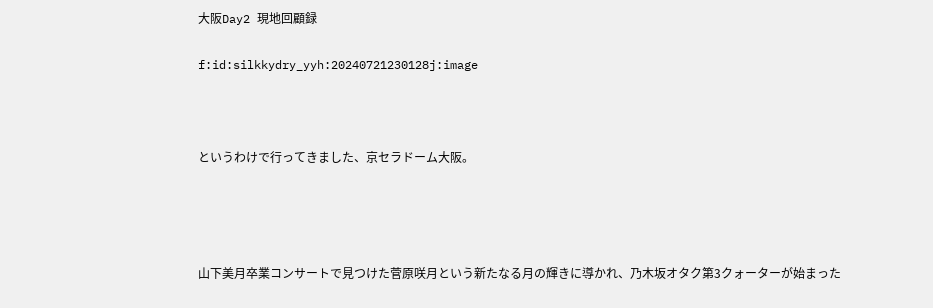大阪Day2 現地回顧録

f:id:silkkydry_yyh:20240721230128j:image



というわけで行ってきました、京セラドーム大阪。




山下美月卒業コンサートで見つけた菅原咲月という新たなる月の輝きに導かれ、乃木坂オタク第3クォーターが始まった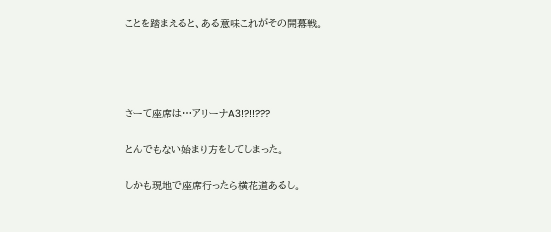ことを踏まえると、ある意味これがその開幕戦。




さーて座席は…アリーナA3!?!!???

とんでもない始まり方をしてしまった。

しかも現地で座席行ったら横花道あるし。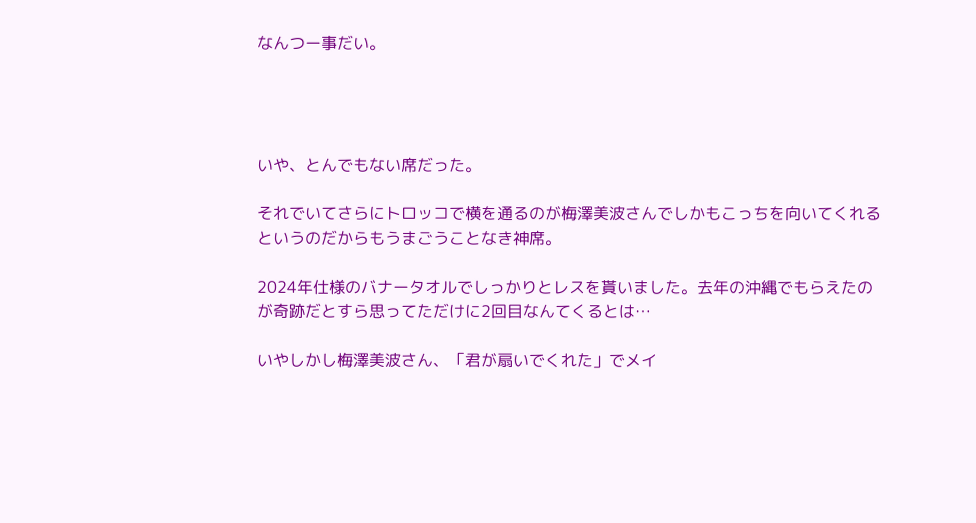なんつー事だい。




いや、とんでもない席だった。

それでいてさらにトロッコで横を通るのが梅澤美波さんでしかもこっちを向いてくれるというのだからもうまごうことなき神席。

2024年仕様のバナータオルでしっかりとレスを貰いました。去年の沖縄でもらえたのが奇跡だとすら思ってただけに2回目なんてくるとは…

いやしかし梅澤美波さん、「君が扇いでくれた」でメイ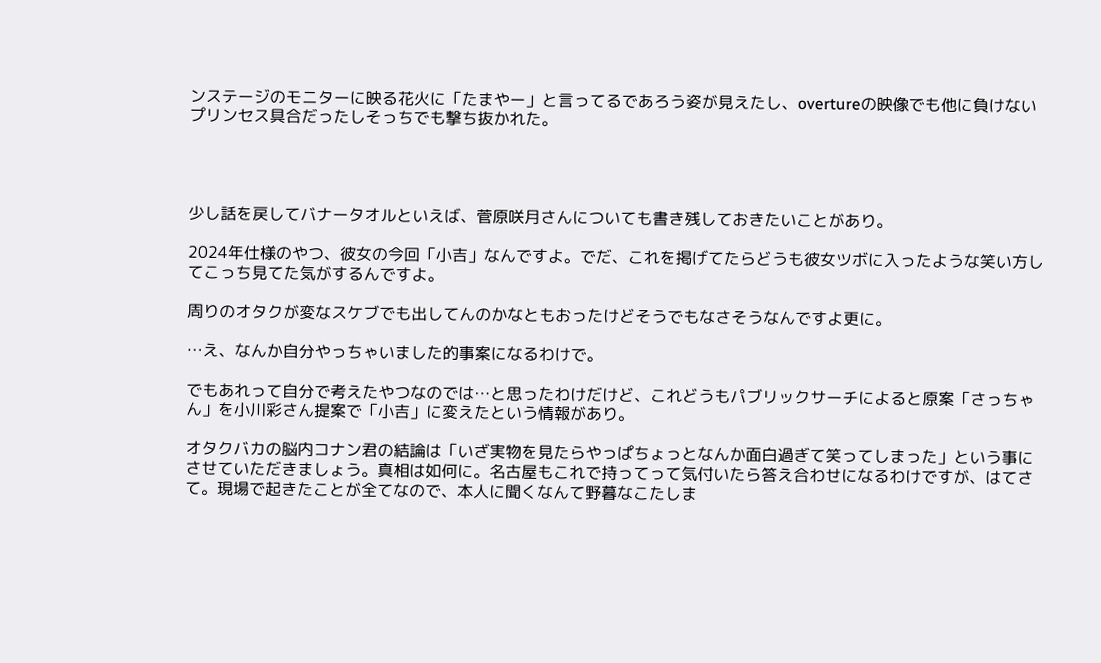ンステージのモニターに映る花火に「たまやー」と言ってるであろう姿が見えたし、overtureの映像でも他に負けないプリンセス具合だったしそっちでも撃ち抜かれた。




少し話を戻してバナータオルといえば、菅原咲月さんについても書き残しておきたいことがあり。

2024年仕様のやつ、彼女の今回「小吉」なんですよ。でだ、これを掲げてたらどうも彼女ツボに入ったような笑い方してこっち見てた気がするんですよ。

周りのオタクが変なスケブでも出してんのかなともおったけどそうでもなさそうなんですよ更に。

…え、なんか自分やっちゃいました的事案になるわけで。

でもあれって自分で考えたやつなのでは…と思ったわけだけど、これどうもパブリックサーチによると原案「さっちゃん」を小川彩さん提案で「小吉」に変えたという情報があり。

オタクバカの脳内コナン君の結論は「いざ実物を見たらやっぱちょっとなんか面白過ぎて笑ってしまった」という事にさせていただきましょう。真相は如何に。名古屋もこれで持ってって気付いたら答え合わせになるわけですが、はてさて。現場で起きたことが全てなので、本人に聞くなんて野暮なこたしま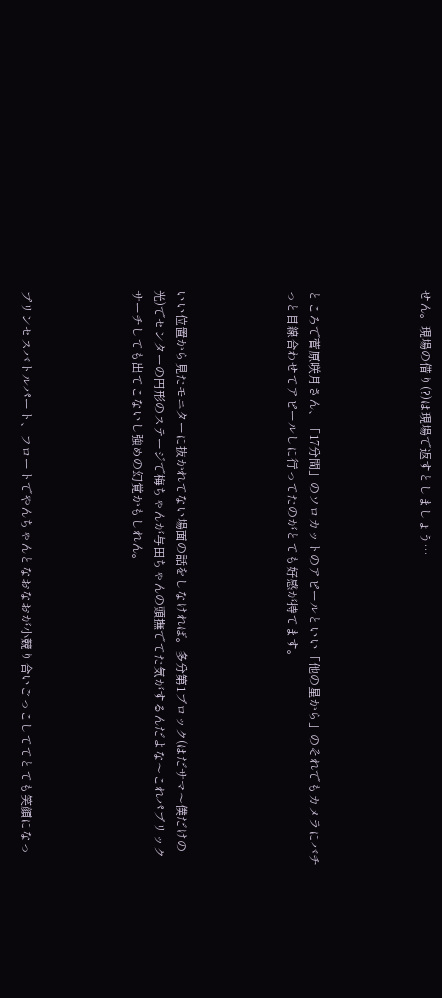せん。現場の借り(?)は現場で返すとしましょう…




ところで菅原咲月さん、「17分間」のソロカットのアピールといい「他の星から」のそれでもカメラにバチっと目線合わせてアピールしに行ってたのがとても好感が持てます。




いい位置から見たモニターに抜かれてない場面の話をしなければ。多分第1ブロック(はだサマ〜僕だけの光)でセンターの円形のステージで梅ちゃんが与田ちゃんの頭撫でてた気がするんだよな〜これパブリックサーチしても出てこないし強めの幻覚かもしれん。




プリンセスバトルパート、フロートでやんちゃんとなおなおが小競り合いごっこしててとても笑顔になっ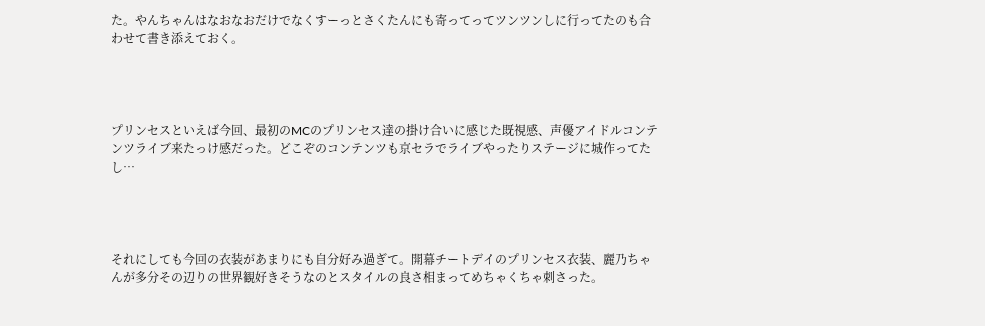た。やんちゃんはなおなおだけでなくすーっとさくたんにも寄ってってツンツンしに行ってたのも合わせて書き添えておく。




プリンセスといえば今回、最初のMCのプリンセス達の掛け合いに感じた既視感、声優アイドルコンテンツライブ来たっけ感だった。どこぞのコンテンツも京セラでライブやったりステージに城作ってたし…




それにしても今回の衣装があまりにも自分好み過ぎて。開幕チートデイのプリンセス衣装、麗乃ちゃんが多分その辺りの世界観好きそうなのとスタイルの良さ相まってめちゃくちゃ刺さった。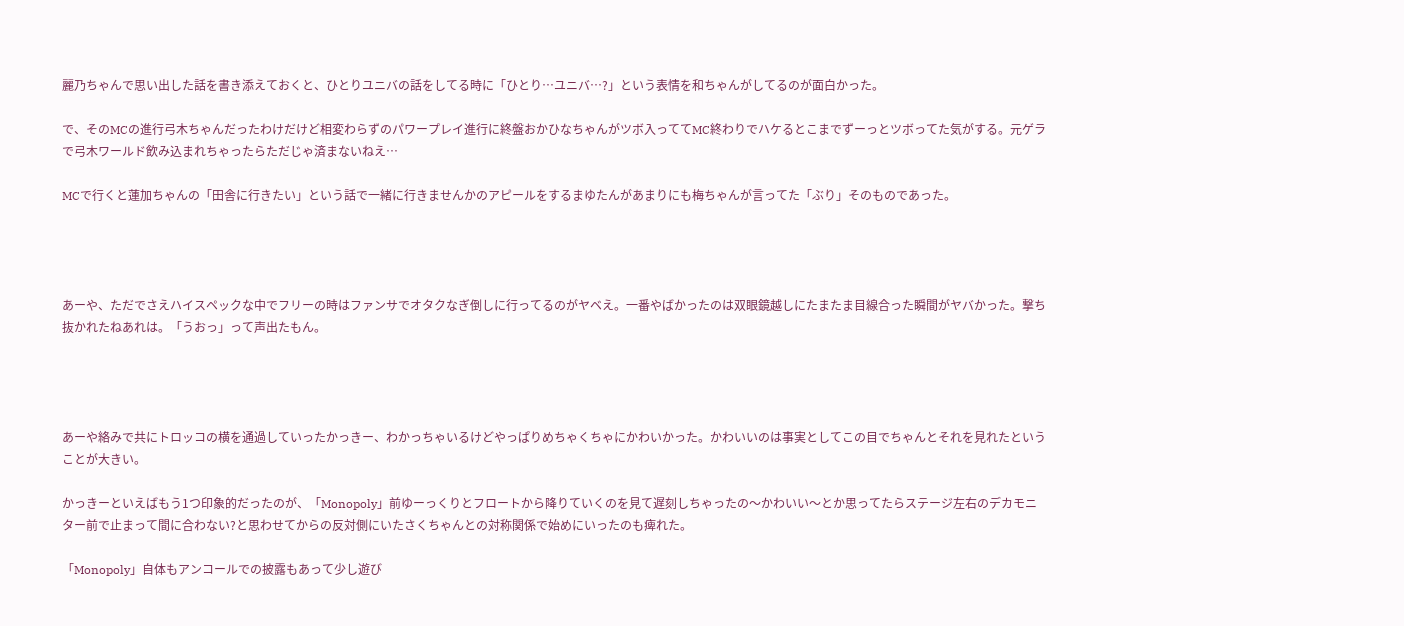麗乃ちゃんで思い出した話を書き添えておくと、ひとりユニバの話をしてる時に「ひとり…ユニバ…?」という表情を和ちゃんがしてるのが面白かった。

で、そのMCの進行弓木ちゃんだったわけだけど相変わらずのパワープレイ進行に終盤おかひなちゃんがツボ入っててMC終わりでハケるとこまでずーっとツボってた気がする。元ゲラで弓木ワールド飲み込まれちゃったらただじゃ済まないねえ…

MCで行くと蓮加ちゃんの「田舎に行きたい」という話で一緒に行きませんかのアピールをするまゆたんがあまりにも梅ちゃんが言ってた「ぶり」そのものであった。




あーや、ただでさえハイスペックな中でフリーの時はファンサでオタクなぎ倒しに行ってるのがヤベえ。一番やばかったのは双眼鏡越しにたまたま目線合った瞬間がヤバかった。撃ち抜かれたねあれは。「うおっ」って声出たもん。




あーや絡みで共にトロッコの横を通過していったかっきー、わかっちゃいるけどやっぱりめちゃくちゃにかわいかった。かわいいのは事実としてこの目でちゃんとそれを見れたということが大きい。

かっきーといえばもう1つ印象的だったのが、「Monopoly」前ゆーっくりとフロートから降りていくのを見て遅刻しちゃったの〜かわいい〜とか思ってたらステージ左右のデカモニター前で止まって間に合わない?と思わせてからの反対側にいたさくちゃんとの対称関係で始めにいったのも痺れた。

「Monopoly」自体もアンコールでの披露もあって少し遊び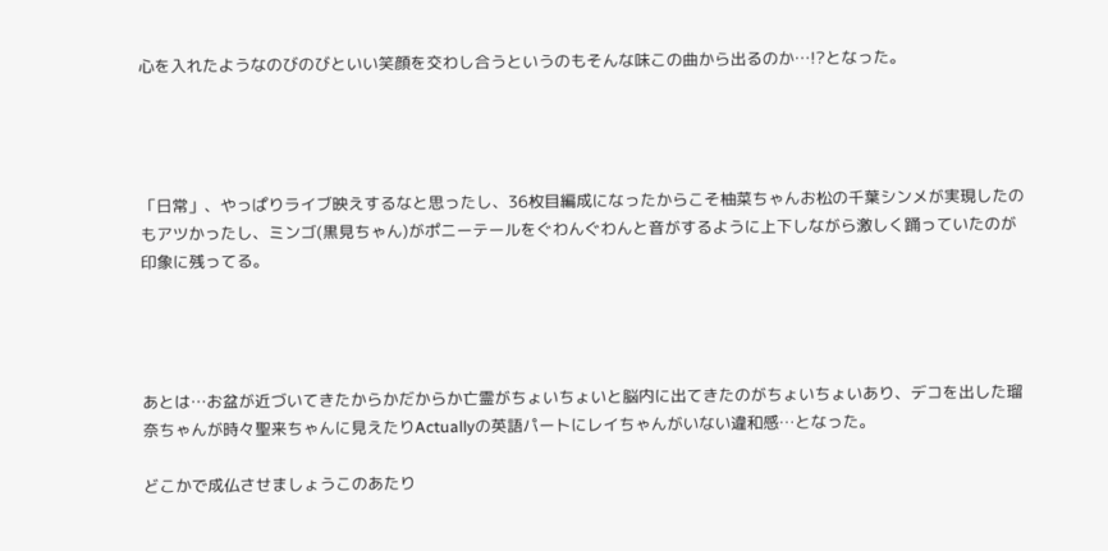心を入れたようなのびのびといい笑顔を交わし合うというのもそんな味この曲から出るのか…!?となった。




「日常」、やっぱりライブ映えするなと思ったし、36枚目編成になったからこそ柚菜ちゃんお松の千葉シンメが実現したのもアツかったし、ミンゴ(黒見ちゃん)がポニーテールをぐわんぐわんと音がするように上下しながら激しく踊っていたのが印象に残ってる。




あとは…お盆が近づいてきたからかだからか亡霊がちょいちょいと脳内に出てきたのがちょいちょいあり、デコを出した瑠奈ちゃんが時々聖来ちゃんに見えたりActuallyの英語パートにレイちゃんがいない違和感…となった。

どこかで成仏させましょうこのあたり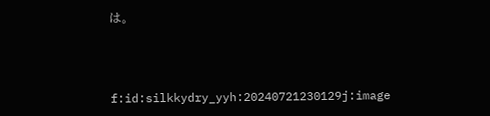は。



f:id:silkkydry_yyh:20240721230129j:image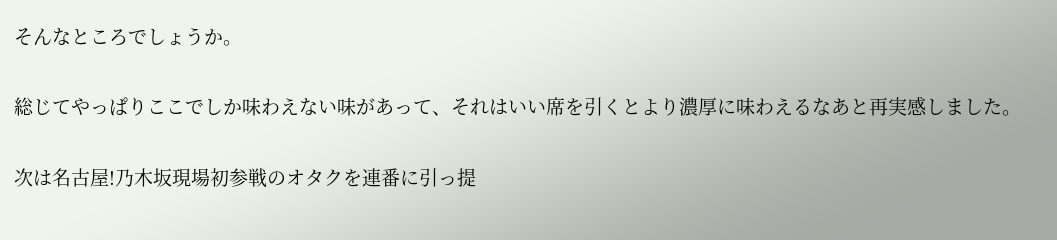そんなところでしょうか。

総じてやっぱりここでしか味わえない味があって、それはいい席を引くとより濃厚に味わえるなあと再実感しました。

次は名古屋!乃木坂現場初参戦のオタクを連番に引っ提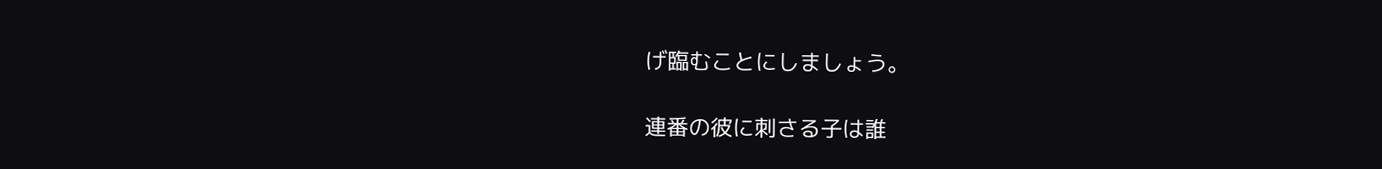げ臨むことにしましょう。

連番の彼に刺さる子は誰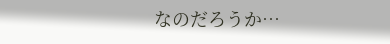なのだろうか…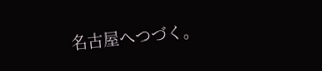名古屋へつづく。